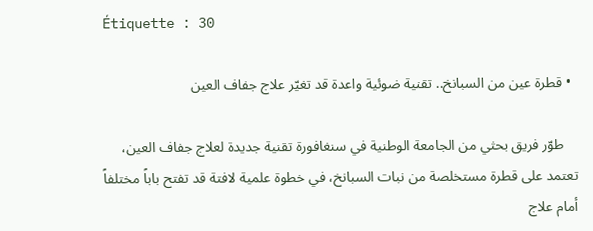Étiquette : 30

  • قطرة عين من السبانخ.. تقنية ضوئية واعدة قد تغيّر علاج جفاف العين

    طوّر فريق بحثي من الجامعة الوطنية في سنغافورة تقنية جديدة لعلاج جفاف العين، تعتمد على قطرة مستخلصة من نبات السبانخ، في خطوة علمية لافتة قد تفتح باباً مختلفاً أمام علاج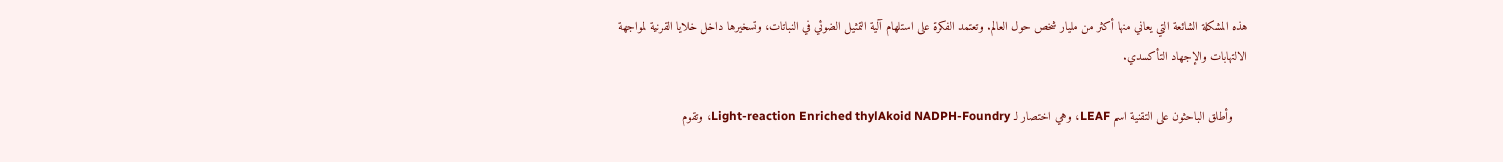هذه المشكلة الشائعة التي يعاني منها أكثر من مليار شخص حول العالم. وتعتمد الفكرة على استلهام آلية التمثيل الضوئي في النباتات، وتسخيرها داخل خلايا القرنية لمواجهة الالتهابات والإجهاد التأكسدي.

    وأطلق الباحثون على التقنية اسم LEAF، وهي اختصار لـ Light-reaction Enriched thylAkoid NADPH-Foundry، وتقوم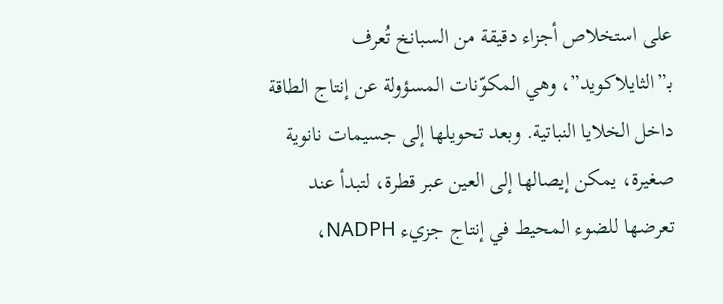على استخلاص أجزاء دقيقة من السبانخ تُعرف بـ”الثايلاكويد”، وهي المكوّنات المسؤولة عن إنتاج الطاقة داخل الخلايا النباتية. وبعد تحويلها إلى جسيمات نانوية صغيرة، يمكن إيصالها إلى العين عبر قطرة، لتبدأ عند تعرضها للضوء المحيط في إنتاج جزيء NADPH،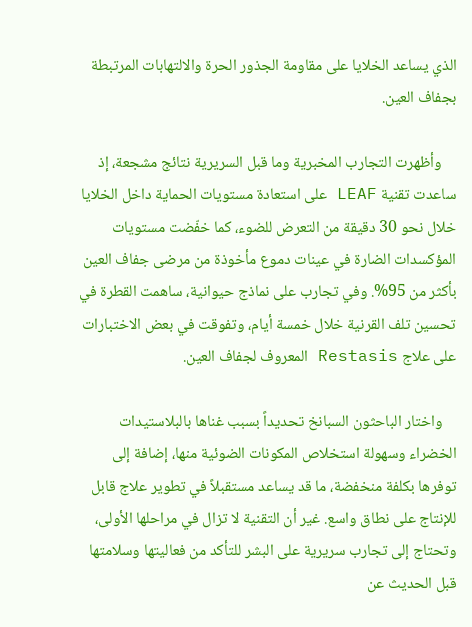الذي يساعد الخلايا على مقاومة الجذور الحرة والالتهابات المرتبطة بجفاف العين.

    وأظهرت التجارب المخبرية وما قبل السريرية نتائج مشجعة، إذ ساعدت تقنية LEAF على استعادة مستويات الحماية داخل الخلايا خلال نحو 30 دقيقة من التعرض للضوء، كما خفّضت مستويات المؤكسدات الضارة في عينات دموع مأخوذة من مرضى جفاف العين بأكثر من 95%. وفي تجارب على نماذج حيوانية، ساهمت القطرة في تحسين تلف القرنية خلال خمسة أيام، وتفوقت في بعض الاختبارات على علاج Restasis المعروف لجفاف العين.

    واختار الباحثون السبانخ تحديداً بسبب غناها بالبلاستيدات الخضراء وسهولة استخلاص المكونات الضوئية منها، إضافة إلى توفرها بكلفة منخفضة، ما قد يساعد مستقبلاً في تطوير علاج قابل للإنتاج على نطاق واسع. غير أن التقنية لا تزال في مراحلها الأولى، وتحتاج إلى تجارب سريرية على البشر للتأكد من فعاليتها وسلامتها قبل الحديث عن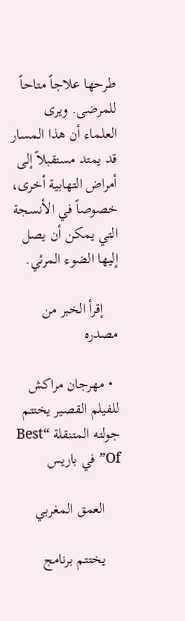طرحها علاجاً متاحاً للمرضى. ويرى العلماء أن هذا المسار قد يمتد مستقبلاً إلى أمراض التهابية أخرى، خصوصاً في الأنسجة التي يمكن أن يصل إليها الضوء المرئي.

    إقرأ الخبر من مصدره

  • مهرجان مراكش للفيلم القصير يختتم جولته المتنقلة “Best Of” في باريس

    العمق المغربي

    يختتم برنامج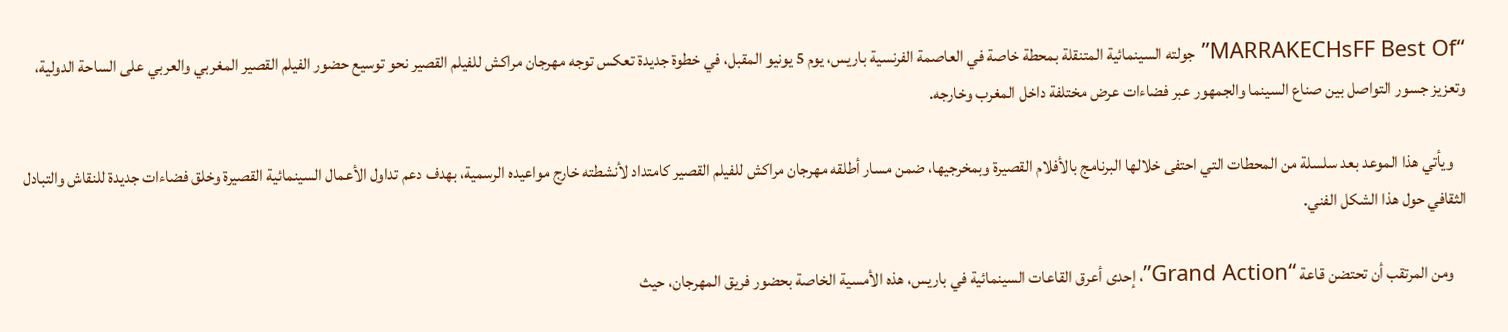“MARRAKECHsFF Best Of” جولته السينمائية المتنقلة بمحطة خاصة في العاصمة الفرنسية باريس، يوم 5 يونيو المقبل، في خطوة جديدة تعكس توجه مهرجان مراكش للفيلم القصير نحو توسيع حضور الفيلم القصير المغربي والعربي على الساحة الدولية، وتعزيز جسور التواصل بين صناع السينما والجمهور عبر فضاءات عرض مختلفة داخل المغرب وخارجه.

    ويأتي هذا الموعد بعد سلسلة من المحطات التي احتفى خلالها البرنامج بالأفلام القصيرة وبمخرجيها، ضمن مسار أطلقه مهرجان مراكش للفيلم القصير كامتداد لأنشطته خارج مواعيده الرسمية، بهدف دعم تداول الأعمال السينمائية القصيرة وخلق فضاءات جديدة للنقاش والتبادل الثقافي حول هذا الشكل الفني.

    ومن المرتقب أن تحتضن قاعة “Grand Action”، إحدى أعرق القاعات السينمائية في باريس، هذه الأمسية الخاصة بحضور فريق المهرجان، حيث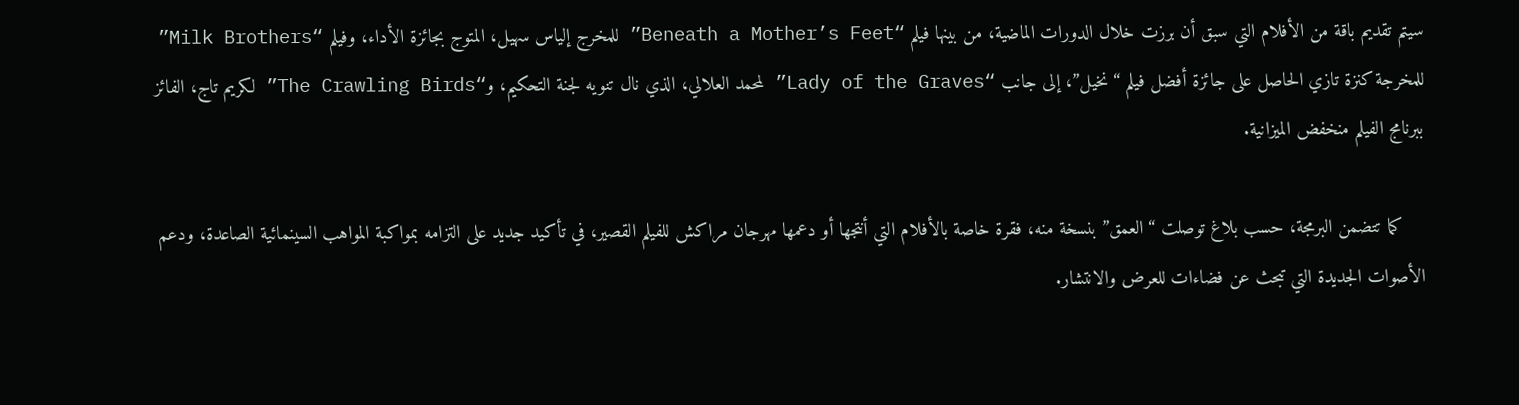سيتم تقديم باقة من الأفلام التي سبق أن برزت خلال الدورات الماضية، من بينها فيلم “Beneath a Mother’s Feet” للمخرج إلياس سهيل، المتوج بجائزة الأداء، وفيلم “Milk Brothers” للمخرجة كنزة تازي الحاصل على جائزة أفضل فيلم “نخيل”، إلى جانب “Lady of the Graves” لمحمد العلالي، الذي نال تنويه لجنة التحكيم، و“The Crawling Birds” لكريم تاج، الفائز ببرنامج الفيلم منخفض الميزانية.

    كما تتضمن البرمجة، حسب بلاغ توصلت “العمق” بنسخة منه، فقرة خاصة بالأفلام التي أنتجها أو دعمها مهرجان مراكش للفيلم القصير، في تأكيد جديد على التزامه بمواكبة المواهب السينمائية الصاعدة، ودعم الأصوات الجديدة التي تبحث عن فضاءات للعرض والانتشار.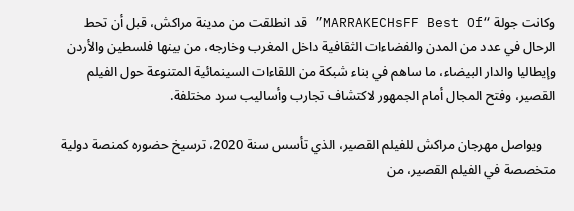وكانت جولة “MARRAKECHsFF Best Of” قد انطلقت من مدينة مراكش، قبل أن تحط الرحال في عدد من المدن والفضاءات الثقافية داخل المغرب وخارجه، من بينها فلسطين والأردن وإيطاليا والدار البيضاء، ما ساهم في بناء شبكة من اللقاءات السينمائية المتنوعة حول الفيلم القصير، وفتح المجال أمام الجمهور لاكتشاف تجارب وأساليب سرد مختلفة.

    ويواصل مهرجان مراكش للفيلم القصير، الذي تأسس سنة 2020، ترسيخ حضوره كمنصة دولية متخصصة في الفيلم القصير، من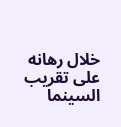خلال رهانه على تقريب السينما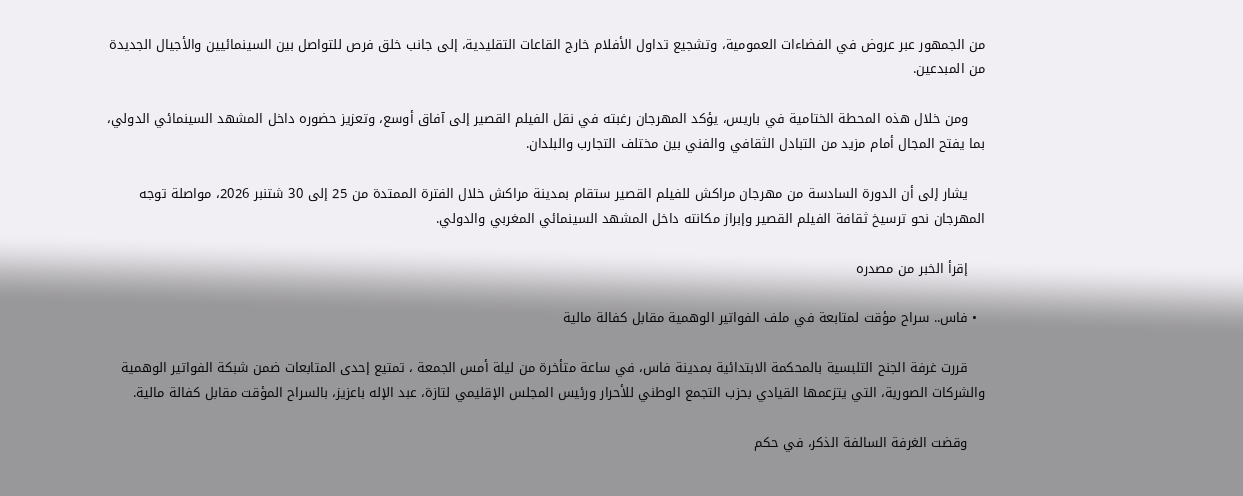من الجمهور عبر عروض في الفضاءات العمومية، وتشجيع تداول الأفلام خارج القاعات التقليدية، إلى جانب خلق فرص للتواصل بين السينمائيين والأجيال الجديدة من المبدعين.

    ومن خلال هذه المحطة الختامية في باريس، يؤكد المهرجان رغبته في نقل الفيلم القصير إلى آفاق أوسع، وتعزيز حضوره داخل المشهد السينمائي الدولي، بما يفتح المجال أمام مزيد من التبادل الثقافي والفني بين مختلف التجارب والبلدان.

    يشار إلى أن الدورة السادسة من مهرجان مراكش للفيلم القصير ستقام بمدينة مراكش خلال الفترة الممتدة من 25 إلى 30 شتنبر 2026، مواصلة توجه المهرجان نحو ترسيخ ثقافة الفيلم القصير وإبراز مكانته داخل المشهد السينمائي المغربي والدولي.

    إقرأ الخبر من مصدره

  • فاس.. سراح مؤقت لمتابعة في ملف الفواتير الوهمية مقابل كفالة مالية

    قررت غرفة الجنح التلبسية بالمحكمة الابتدائية بمدينة فاس، في ساعة متأخرة من ليلة أمس الجمعة ، تمتيع إحدى المتابعات ضمن شبكة الفواتير الوهمية والشركات الصورية، التي يتزعمها القيادي بحزب التجمع الوطني للأحرار ورئيس المجلس الإقليمي لتازة، عبد الإله باعزيز، بالسراح المؤقت مقابل كفالة مالية.

    وقضت الغرفة السالفة الذكر، في حكم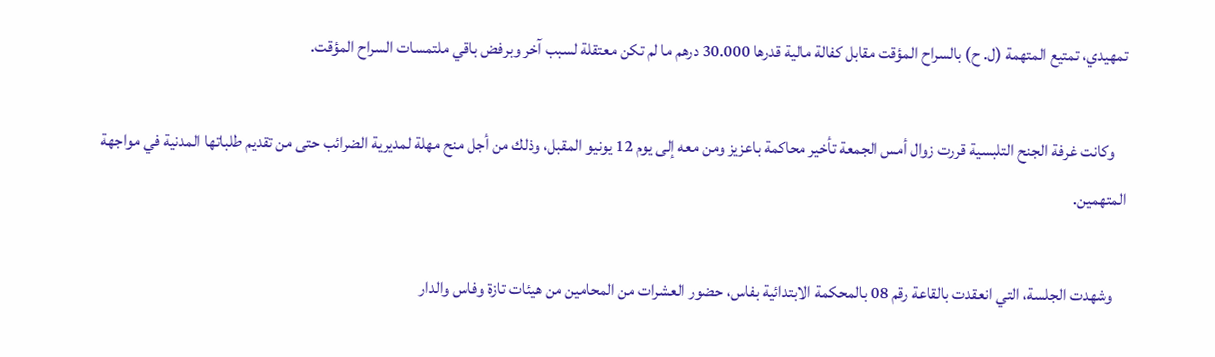تمهيدي، تمتيع المتهمة (ل. ح) بالسراح المؤقت مقابل كفالة مالية قدرها 30.000 درهم ما لم تكن معتقلة لسبب آخر وبرفض باقي ملتمسات السراح المؤقت.

    وكانت غرفة الجنح التلبسية قررت زوال أمس الجمعة تأخير محاكمة باعزيز ومن معه إلى يوم 12 يونيو المقبل، وذلك من أجل منح مهلة لمديرية الضرائب حتى من تقديم طلباتها المدنية في مواجهة المتهمين.

    وشهدت الجلسة، التي انعقدت بالقاعة رقم 08 بالمحكمة الابتدائية بفاس، حضور العشرات من المحامين من هيئات تازة وفاس والدار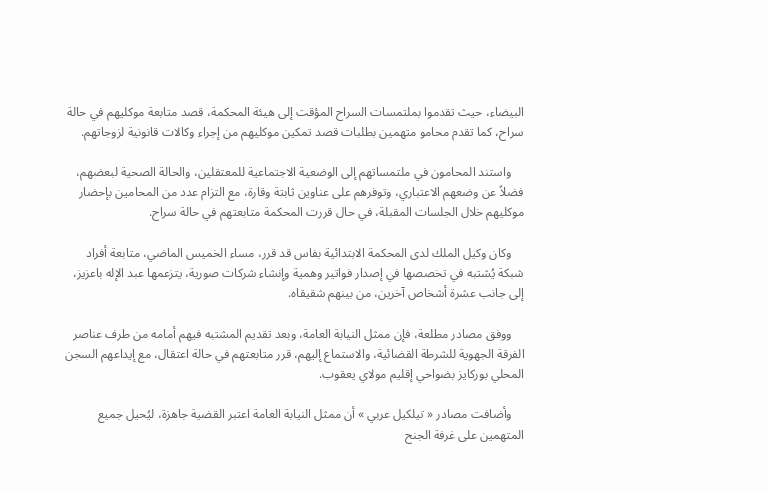البيضاء، حيث تقدموا بملتمسات السراح المؤقت إلى هيئة المحكمة، قصد متابعة موكليهم في حالة سراح، كما تقدم محامو متهمين بطلبات قصد تمكين موكليهم من إجراء وكالات قانونية لزوجاتهم.

    واستند المحامون في ملتمساتهم إلى الوضعية الاجتماعية للمعتقلين، والحالة الصحية لبعضهم، فضلاً عن وضعهم الاعتباري، وتوفرهم على عناوين ثابتة وقارة، مع التزام عدد من المحامين بإحضار موكليهم خلال الجلسات المقبلة، في حال قررت المحكمة متابعتهم في حالة سراح.

    وكان وكيل الملك لدى المحكمة الابتدائية بفاس قد قرر، مساء الخميس الماضي، متابعة أفراد شبكة يُشتبه في تخصصها في إصدار فواتير وهمية وإنشاء شركات صورية، يتزعمها عبد الإله باعزيز، إلى جانب عشرة أشخاص آخرين، من بينهم شقيقاه.

    ووفق مصادر مطلعة، فإن ممثل النيابة العامة، وبعد تقديم المشتبه فيهم أمامه من طرف عناصر الفرقة الجهوية للشرطة القضائية، والاستماع إليهم، قرر متابعتهم في حالة اعتقال، مع إيداعهم السجن المحلي بوركايز بضواحي إقليم مولاي يعقوب.

    وأضافت مصادر « تيلكيل عربي » أن ممثل النيابة العامة اعتبر القضية جاهزة، ليُحيل جميع المتهمين على غرفة الجنح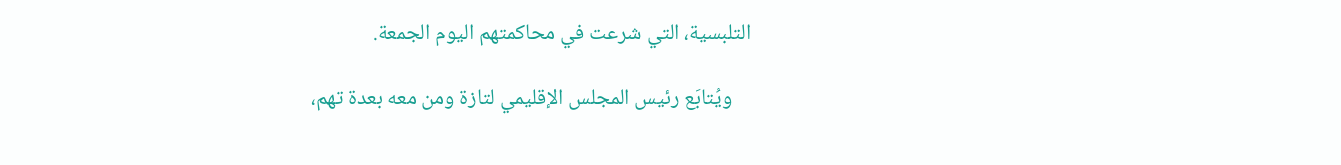التلبسية، التي شرعت في محاكمتهم اليوم الجمعة.

    ويُتابَع رئيس المجلس الإقليمي لتازة ومن معه بعدة تهم،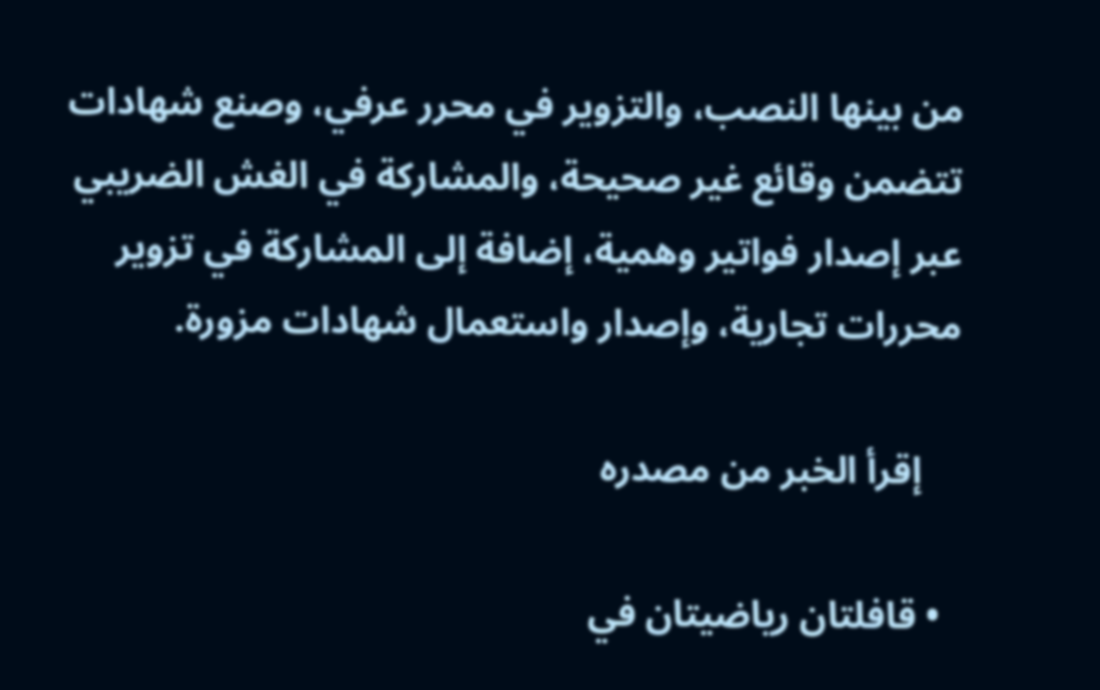من بينها النصب، والتزوير في محرر عرفي، وصنع شهادات تتضمن وقائع غير صحيحة، والمشاركة في الغش الضريبي عبر إصدار فواتير وهمية، إضافة إلى المشاركة في تزوير محررات تجارية، وإصدار واستعمال شهادات مزورة.

    إقرأ الخبر من مصدره

  • قافلتان رياضيتان في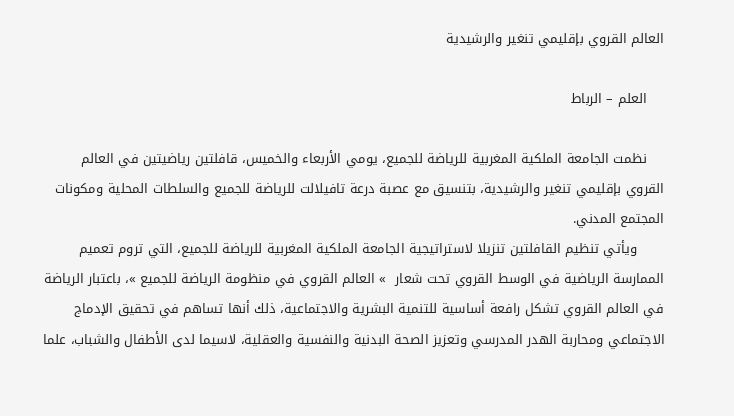العالم القروي بإقليمي تنغير والرشيدية

    العلم – الرباط

    نظمت الجامعة الملكية المغربية للرياضة للجميع، يومي الأربعاء والخميس، قافلتين رياضيتين في العالم القروي بإقليمي تنغير والرشيدية، بتنسيق مع عصبة درعة تافيلالت للرياضة للجميع والسلطات المحلية ومكونات المجتمع المدني.
      ويأتي تنظيم القافلتين تنزيلا لاستراتيجية الجامعة الملكية المغربية للرياضة للجميع، التي تروم تعميم الممارسة الرياضية في الوسط القروي تحت شعار  » العالم القروي في منظومة الرياضة للجميع »، باعتبار الرياضة في العالم القروي تشكل رافعة أساسية للتنمية البشرية والاجتماعية، ذلك أنها تساهم في تحقيق الإدماج الاجتماعي ومحاربة الهدر المدرسي وتعزيز الصحة البدنية والنفسية والعقلية، لاسيما لدى الأطفال والشباب، علما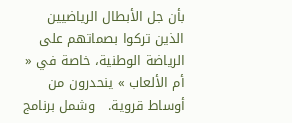بأن جل الأبطال الرياضيين الذين تركوا بصماتهم على الرياضة الوطنية، خاصة في « أم الألعاب » ينحدرون من أوساط قروية.   وشمل برنامج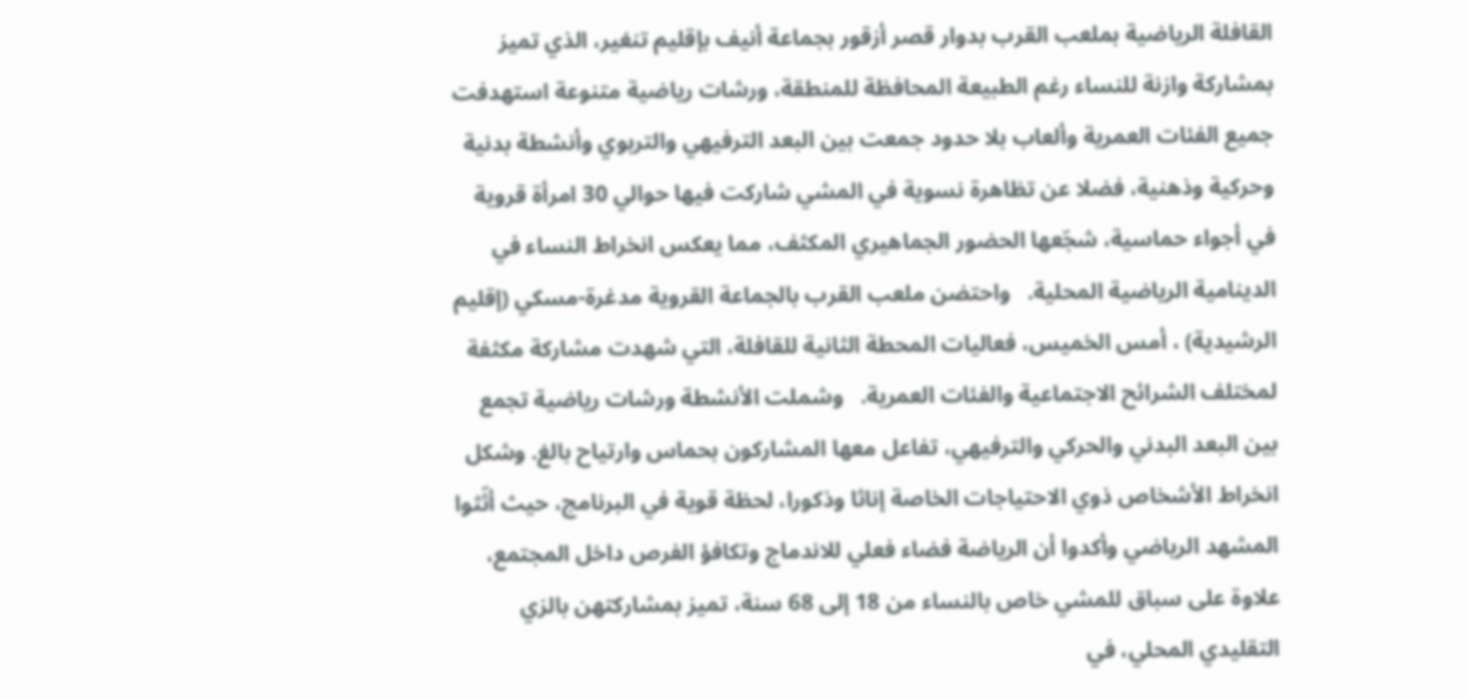القافلة الرياضية بملعب القرب بدوار قصر أزقور بجماعة أنيف بإقليم تنغير، الذي تميز بمشاركة وازنة للنساء رغم الطبيعة المحافظة للمنطقة، ورشات رياضية متنوعة استهدفت جميع الفئات العمرية وألعاب بلا حدود جمعت بين البعد الترفيهي والتربوي وأنشطة بدنية وحركية وذهنية، فضلا عن تظاهرة نسوية في المشي شاركت فيها حوالي 30 امرأة قروية في أجواء حماسية، شجّعها الحضور الجماهيري المكثف، مما يعكس انخراط النساء في الدينامية الرياضية المحلية.   واحتضن ملعب القرب بالجماعة القروية مدغرة-مسكي (إقليم الرشيدية) ، أمس الخميس، فعاليات المحطة الثانية للقافلة، التي شهدت مشاركة مكثفة لمختلف الشرائح الاجتماعية والفئات العمرية.   وشملت الأنشطة ورشات رياضية تجمع بين البعد البدني والحركي والترفيهي، تفاعل معها المشاركون بحماس وارتياح بالغ. وشكل انخراط الأشخاص ذوي الاحتياجات الخاصة إناثا وذكورا، لحظة قوية في البرنامج، حيث أثّثوا المشهد الرياضي وأكدوا أن الرياضة فضاء فعلي للاندماج وتكافؤ الفرص داخل المجتمع، علاوة على سباق للمشي خاص بالنساء من 18 إلى 68 سنة، تميز بمشاركتهن بالزي التقليدي المحلي، في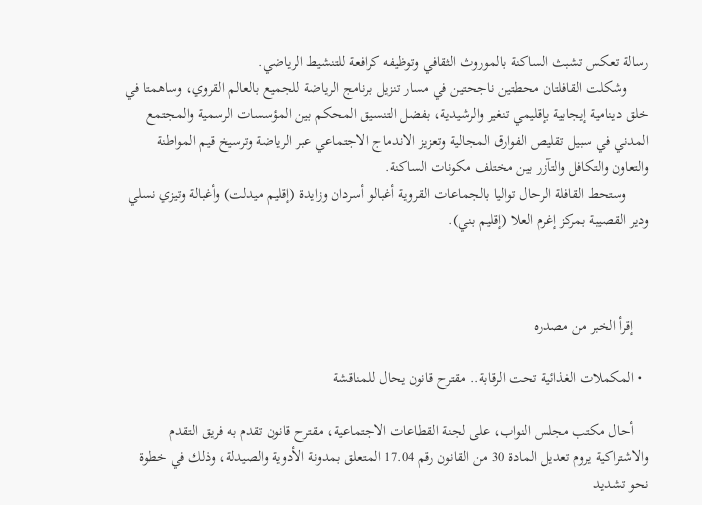رسالة تعكس تشبث الساكنة بالموروث الثقافي وتوظيفه كرافعة للتنشيط الرياضي.
      وشكلت القافلتان محطتين ناجحتين في مسار تنزيل برنامج الرياضة للجميع بالعالم القروي، وساهمتا في خلق دينامية إيجابية بإقليمي تنغير والرشيدية، بفضل التنسيق المحكم بين المؤسسات الرسمية والمجتمع المدني في سبيل تقليص الفوارق المجالية وتعزيز الاندماج الاجتماعي عبر الرياضة وترسيخ قيم المواطنة والتعاون والتكافل والتآزر بين مختلف مكونات الساكنة.
      وستحط القافلة الرحال تواليا بالجماعات القروية أغبالو أسردان وزايدة (إقليم ميدلت) وأغبالة وتيزي نسلي ودير القصيبة بمركز إغرم العلا (إقليم بني).



    إقرأ الخبر من مصدره

  • المكملات الغذائية تحت الرقابة.. مقترح قانون يحال للمناقشة

    أحال مكتب مجلس النواب، على لجنة القطاعات الاجتماعية، مقترح قانون تقدم به فريق التقدم والاشتراكية يروم تعديل المادة 30 من القانون رقم 17.04 المتعلق بمدونة الأدوية والصيدلة، وذلك في خطوة نحو تشديد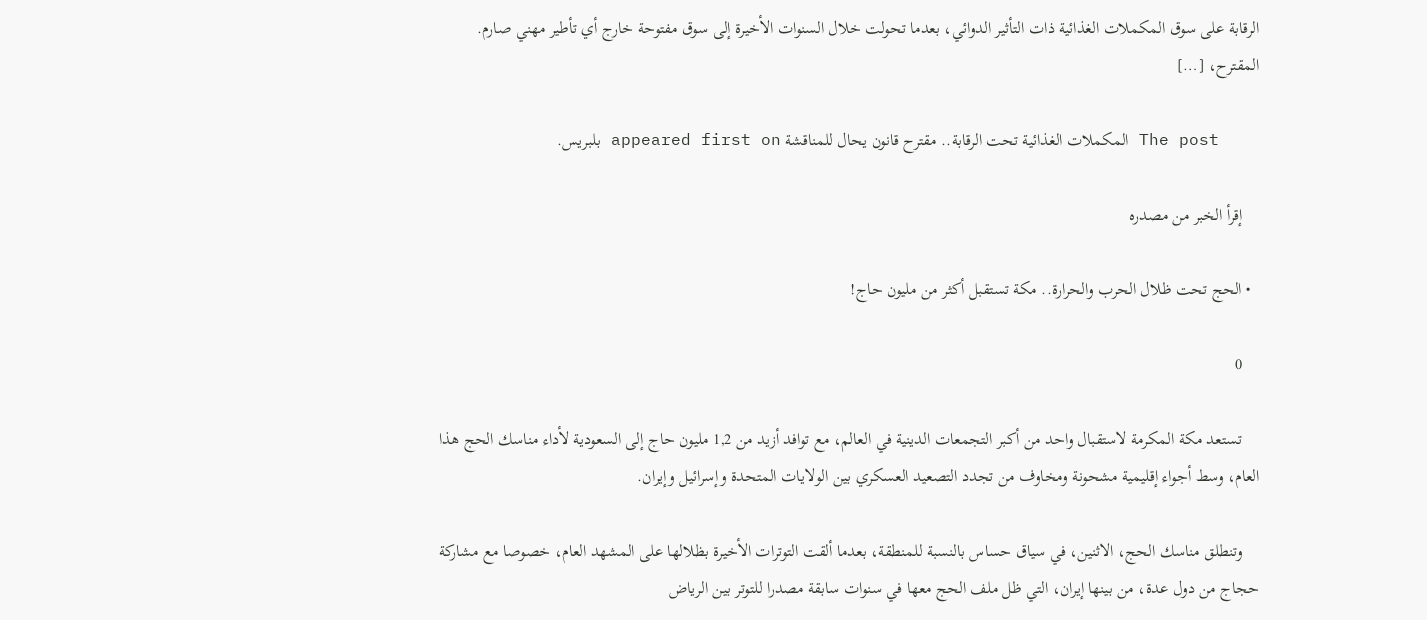الرقابة على سوق المكملات الغذائية ذات التأثير الدوائي، بعدما تحولت خلال السنوات الأخيرة إلى سوق مفتوحة خارج أي تأطير مهني صارم.   المقترح، […]

    The post المكملات الغذائية تحت الرقابة.. مقترح قانون يحال للمناقشة appeared first on بلبريس.

    إقرأ الخبر من مصدره

  • الحج تحت ظلال الحرب والحرارة.. مكة تستقبل أكثر من مليون حاج!

    0

    تستعد مكة المكرمة لاستقبال واحد من أكبر التجمعات الدينية في العالم، مع توافد أزيد من 1,2 مليون حاج إلى السعودية لأداء مناسك الحج هذا العام، وسط أجواء إقليمية مشحونة ومخاوف من تجدد التصعيد العسكري بين الولايات المتحدة وإسرائيل وإيران.

    وتنطلق مناسك الحج، الاثنين، في سياق حساس بالنسبة للمنطقة، بعدما ألقت التوترات الأخيرة بظلالها على المشهد العام، خصوصا مع مشاركة حجاج من دول عدة، من بينها إيران، التي ظل ملف الحج معها في سنوات سابقة مصدرا للتوتر بين الرياض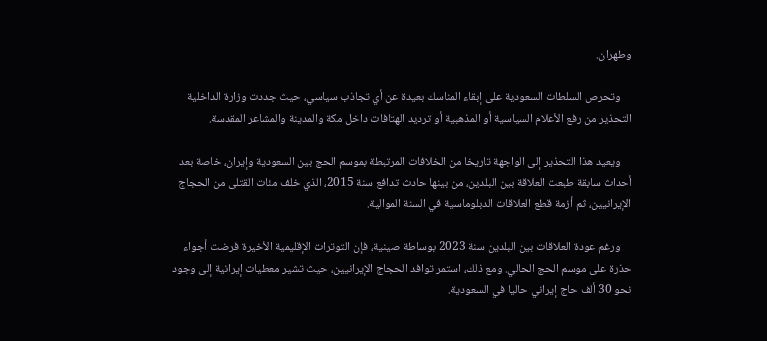وطهران.

    وتحرص السلطات السعودية على إبقاء المناسك بعيدة عن أي تجاذب سياسي، حيث جددت وزارة الداخلية التحذير من رفع الأعلام السياسية أو المذهبية أو ترديد الهتافات داخل مكة والمدينة والمشاعر المقدسة.

    ويعيد هذا التحذير إلى الواجهة تاريخا من الخلافات المرتبطة بموسم الحج بين السعودية وإيران، خاصة بعد أحداث سابقة طبعت العلاقة بين البلدين، من بينها حادث تدافع سنة 2015، الذي خلف مئات القتلى من الحجاج الإيرانيين، ثم أزمة قطع العلاقات الدبلوماسية في السنة الموالية.

    ورغم عودة العلاقات بين البلدين سنة 2023 بوساطة صينية، فإن التوترات الإقليمية الأخيرة فرضت أجواء حذرة على موسم الحج الحالي. ومع ذلك، استمر توافد الحجاج الإيرانيين، حيث تشير معطيات إيرانية إلى وجود نحو 30 ألف حاج إيراني حاليا في السعودية.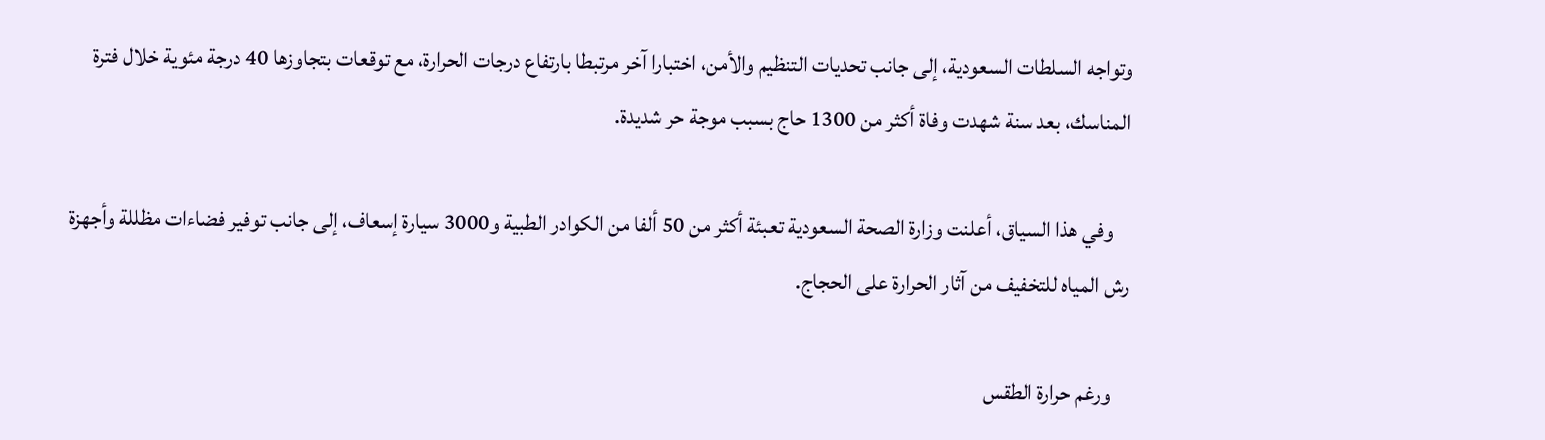وتواجه السلطات السعودية، إلى جانب تحديات التنظيم والأمن، اختبارا آخر مرتبطا بارتفاع درجات الحرارة، مع توقعات بتجاوزها 40 درجة مئوية خلال فترة المناسك، بعد سنة شهدت وفاة أكثر من 1300 حاج بسبب موجة حر شديدة.

    وفي هذا السياق، أعلنت وزارة الصحة السعودية تعبئة أكثر من 50 ألفا من الكوادر الطبية و3000 سيارة إسعاف، إلى جانب توفير فضاءات مظللة وأجهزة رش المياه للتخفيف من آثار الحرارة على الحجاج.

    ورغم حرارة الطقس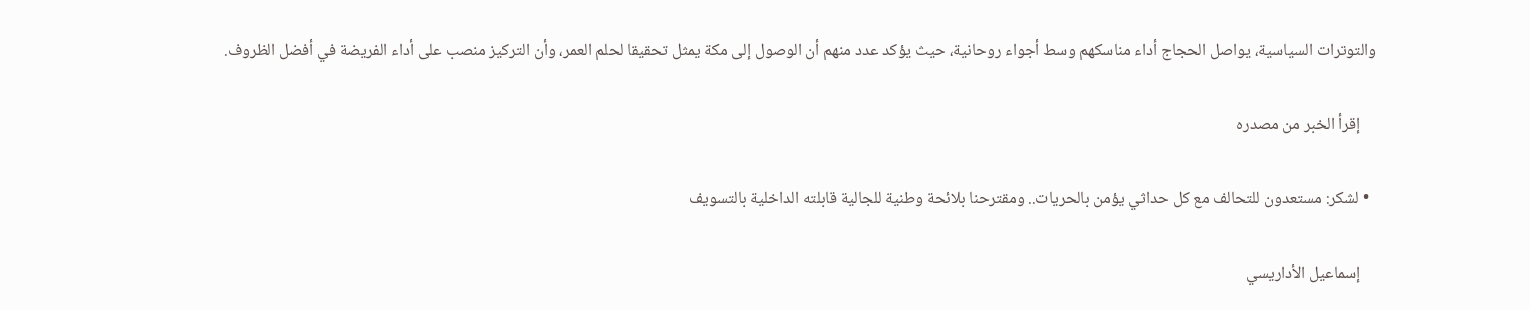والتوترات السياسية، يواصل الحجاج أداء مناسكهم وسط أجواء روحانية، حيث يؤكد عدد منهم أن الوصول إلى مكة يمثل تحقيقا لحلم العمر، وأن التركيز منصب على أداء الفريضة في أفضل الظروف.

    إقرأ الخبر من مصدره

  • لشكر: مستعدون للتحالف مع كل حداثي يؤمن بالحريات.. ومقترحنا بلائحة وطنية للجالية قابلته الداخلية بالتسويف

    إسماعيل الأداريسي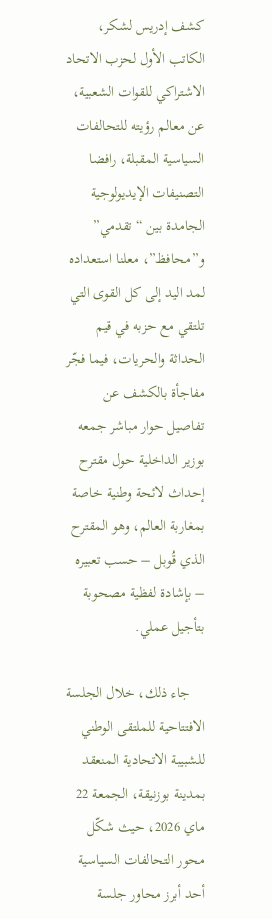كشف إدريس لشكر، الكاتب الأول لحزب الاتحاد الاشتراكي للقوات الشعبية، عن معالم رؤيته للتحالفات السياسية المقبلة، رافضا التصنيفات الإيديولوجية الجامدة بين “تقدمي” و”محافظ”، معلنا استعداده لمد اليد إلى كل القوى التي تلتقي مع حزبه في قيم الحداثة والحريات، فيما فجّر مفاجأة بالكشف عن تفاصيل حوار مباشر جمعه بوزير الداخلية حول مقترح إحداث لائحة وطنية خاصة بمغاربة العالم، وهو المقترح الذي قُوبل – حسب تعبيره – بإشادة لفظية مصحوبة بتأجيل عملي.

    جاء ذلك، خلال الجلسة الافتتاحية للملتقى الوطني للشبيبة الاتحادية المنعقد بمدينة بوزنيقة، الجمعة 22 ماي 2026، حيث شكّل محور التحالفات السياسية أحد أبرز محاور جلسة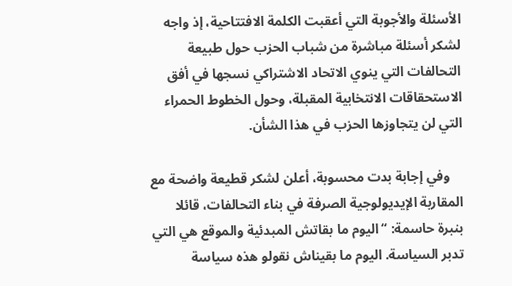الأسئلة والأجوبة التي أعقبت الكلمة الافتتاحية، إذ واجه لشكر أسئلة مباشرة من شباب الحزب حول طبيعة التحالفات التي ينوي الاتحاد الاشتراكي نسجها في أفق الاستحقاقات الانتخابية المقبلة، وحول الخطوط الحمراء التي لن يتجاوزها الحزب في هذا الشأن.

    وفي إجابة بدت محسوبة، أعلن لشكر قطيعة واضحة مع المقاربة الإيديولوجية الصرفة في بناء التحالفات، قائلا بنبرة حاسمة: “اليوم ما بقاتش المبدئية والموقع هي التي تدبر السياسة. اليوم ما بقيناش نقولو هذه سياسة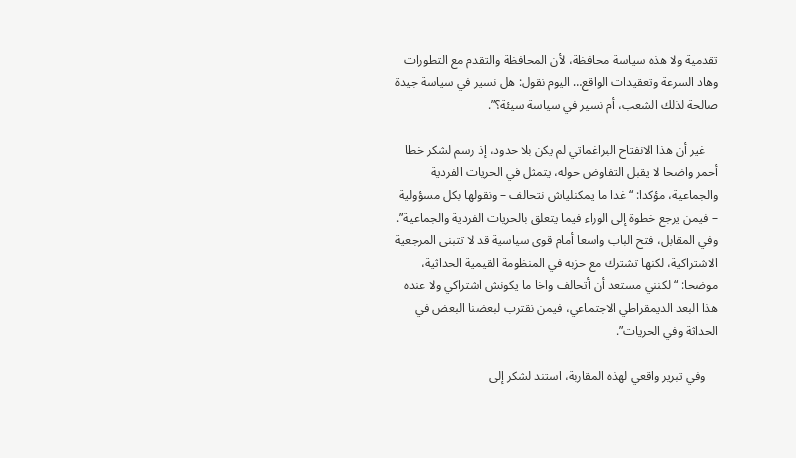تقدمية ولا هذه سياسة محافظة، لأن المحافظة والتقدم مع التطورات وهاد السرعة وتعقيدات الواقع… اليوم نقول: هل نسير في سياسة جيدة صالحة لذلك الشعب، أم نسير في سياسة سيئة؟”.

    غير أن هذا الانفتاح البراغماتي لم يكن بلا حدود، إذ رسم لشكر خطا أحمر واضحا لا يقبل التفاوض حوله، يتمثل في الحريات الفردية والجماعية، مؤكدا: “غدا ما يمكنلياش نتحالف – ونقولها بكل مسؤولية – فيمن يرجع خطوة إلى الوراء فيما يتعلق بالحريات الفردية والجماعية”. وفي المقابل، فتح الباب واسعا أمام قوى سياسية قد لا تتبنى المرجعية الاشتراكية، لكنها تشترك مع حزبه في المنظومة القيمية الحداثية، موضحا: “لكنني مستعد أن أتحالف واخا ما يكونش اشتراكي ولا عنده هذا البعد الديمقراطي الاجتماعي، فيمن نقترب لبعضنا البعض في الحداثة وفي الحريات”.

    وفي تبرير واقعي لهذه المقاربة، استند لشكر إلى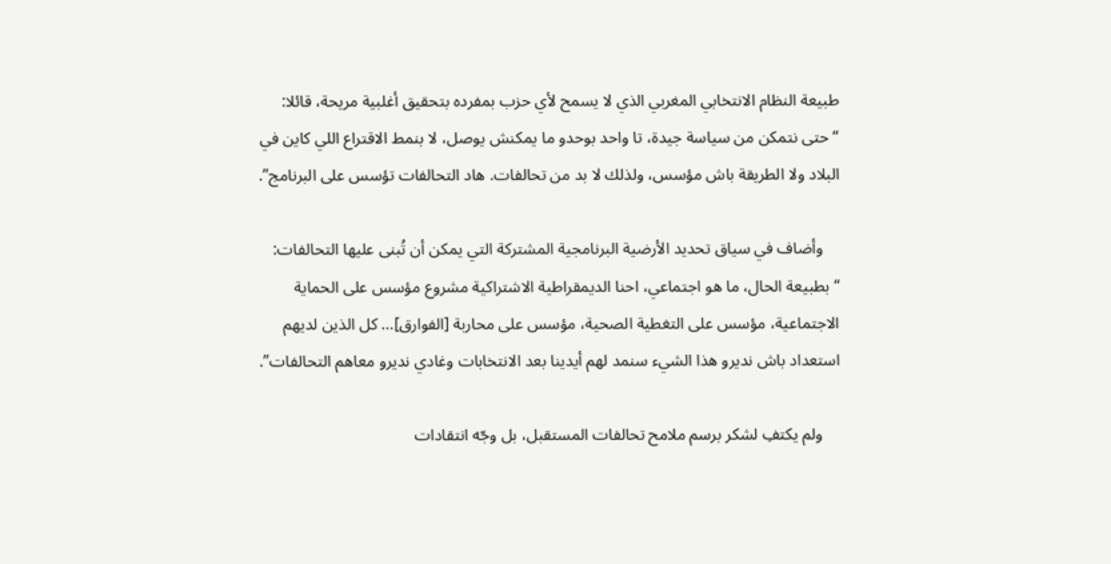طبيعة النظام الانتخابي المغربي الذي لا يسمح لأي حزب بمفرده بتحقيق أغلبية مريحة، قائلا: “حتى نتمكن من سياسة جيدة، تا واحد بوحدو ما يمكنش يوصل، لا بنمط الاقتراع اللي كاين في البلاد ولا الطريقة باش مؤسس، ولذلك لا بد من تحالفات. هاد التحالفات تؤسس على البرنامج”.

    وأضاف في سياق تحديد الأرضية البرنامجية المشتركة التي يمكن أن تُبنى عليها التحالفات: “بطبيعة الحال، ما هو اجتماعي، احنا الديمقراطية الاشتراكية مشروع مؤسس على الحماية الاجتماعية، مؤسس على التغطية الصحية، مؤسس على محاربة [الفوارق]… كل الذين لديهم استعداد باش نديرو هذا الشيء سنمد لهم أيدينا بعد الانتخابات وغادي نديرو معاهم التحالفات”.

    ولم يكتفِ لشكر برسم ملامح تحالفات المستقبل، بل وجّه انتقادات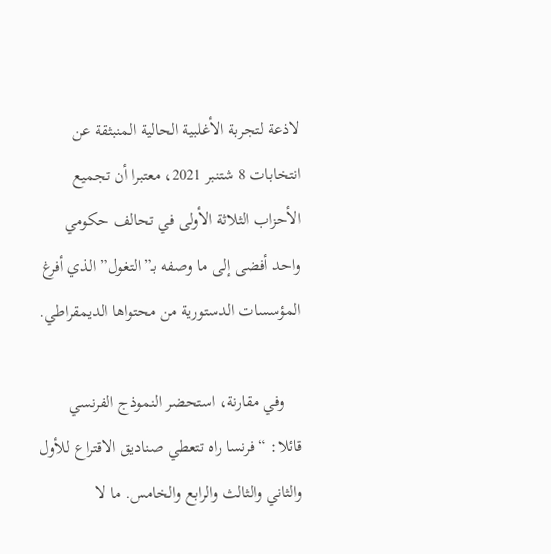لاذعة لتجربة الأغلبية الحالية المنبثقة عن انتخابات 8 شتنبر 2021، معتبرا أن تجميع الأحزاب الثلاثة الأولى في تحالف حكومي واحد أفضى إلى ما وصفه بـ”التغول” الذي أفرغ المؤسسات الدستورية من محتواها الديمقراطي.

    وفي مقارنة، استحضر النموذج الفرنسي قائلا: “فرنسا راه تتعطي صناديق الاقتراع للأول والثاني والثالث والرابع والخامس. ما لا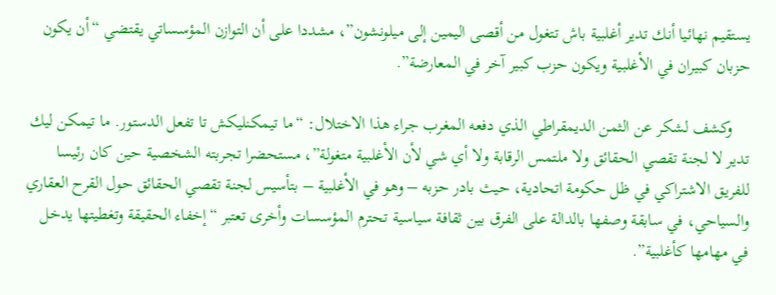يستقيم نهائيا أنك تدير أغلبية باش تتغول من أقصى اليمين إلى ميلونشون”، مشددا على أن التوازن المؤسساتي يقتضي “أن يكون حزبان كبيران في الأغلبية ويكون حزب كبير آخر في المعارضة”.

    وكشف لشكر عن الثمن الديمقراطي الذي دفعه المغرب جراء هذا الاختلال: “ما تيمكنليكش تا تفعل الدستور. ما تيمكن ليك تدير لا لجنة تقصي الحقائق ولا ملتمس الرقابة ولا أي شي لأن الأغلبية متغولة”، مستحضرا تجربته الشخصية حين كان رئيسا للفريق الاشتراكي في ظل حكومة اتحادية، حيث بادر حزبه – وهو في الأغلبية – بتأسيس لجنة تقصي الحقائق حول القرح العقاري والسياحي، في سابقة وصفها بالدالة على الفرق بين ثقافة سياسية تحترم المؤسسات وأخرى تعتبر “إخفاء الحقيقة وتغطيتها يدخل في مهامها كأغلبية”.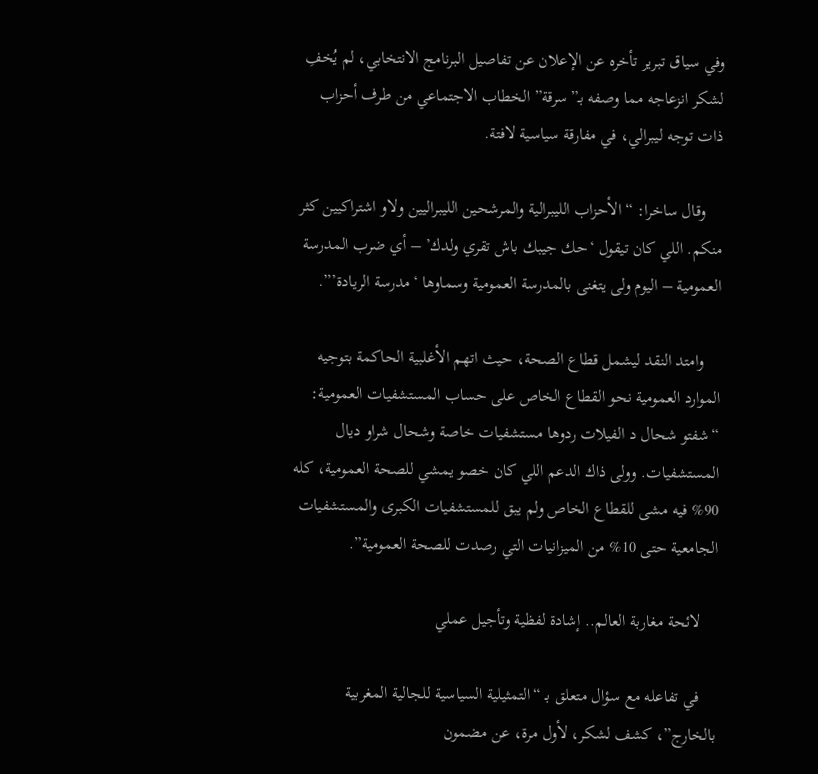وفي سياق تبرير تأخره عن الإعلان عن تفاصيل البرنامج الانتخابي، لم يُخفِ لشكر انزعاجه مما وصفه بـ”سرقة” الخطاب الاجتماعي من طرف أحزاب ذات توجه ليبرالي، في مفارقة سياسية لافتة.

    وقال ساخرا: “الأحزاب الليبرالية والمرشحين الليبراليين ولاو اشتراكيين كثر منكم. اللي كان تيقول ‘حك جيبك باش تقري ولدك’ – أي ضرب المدرسة العمومية – اليوم ولى يتغنى بالمدرسة العمومية وسماوها ‘مدرسة الريادة’”.

    وامتد النقد ليشمل قطاع الصحة، حيث اتهم الأغلبية الحاكمة بتوجيه الموارد العمومية نحو القطاع الخاص على حساب المستشفيات العمومية: “شفتو شحال د الفيلات ردوها مستشفيات خاصة وشحال شراو ديال المستشفيات. وولى ذاك الدعم اللي كان خصو يمشي للصحة العمومية، كله 90% فيه مشى للقطاع الخاص ولم يبق للمستشفيات الكبرى والمستشفيات الجامعية حتى 10% من الميزانيات التي رصدت للصحة العمومية”.

    لائحة مغاربة العالم.. إشادة لفظية وتأجيل عملي

    في تفاعله مع سؤال متعلق بـ “التمثيلية السياسية للجالية المغربية بالخارج”، كشف لشكر، لأول مرة، عن مضمون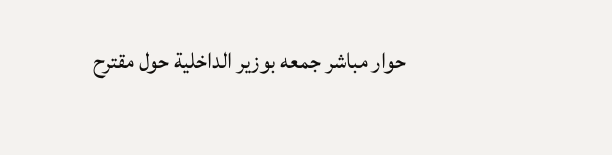حوار مباشر جمعه بوزير الداخلية حول مقترح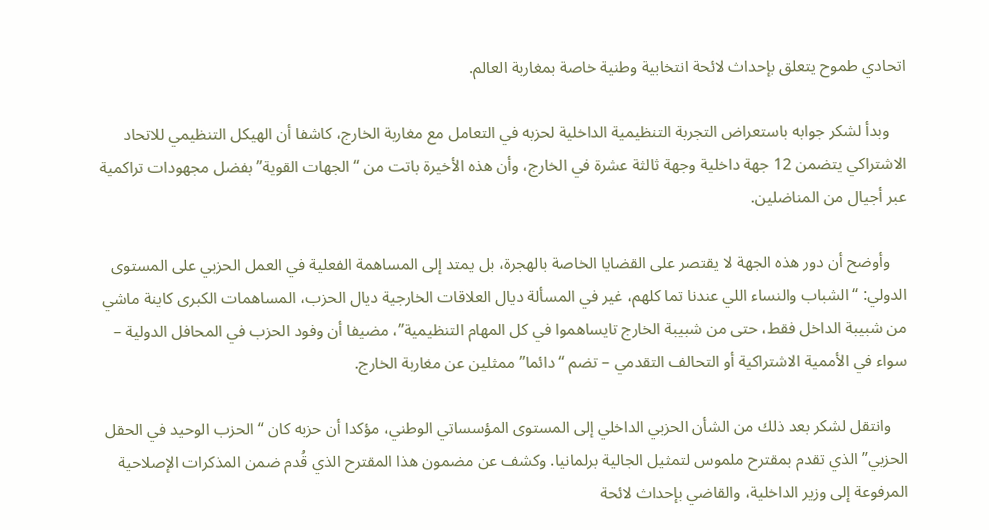اتحادي طموح يتعلق بإحداث لائحة انتخابية وطنية خاصة بمغاربة العالم.

    وبدأ لشكر جوابه باستعراض التجربة التنظيمية الداخلية لحزبه في التعامل مع مغاربة الخارج، كاشفا أن الهيكل التنظيمي للاتحاد الاشتراكي يتضمن 12 جهة داخلية وجهة ثالثة عشرة في الخارج، وأن هذه الأخيرة باتت من “الجهات القوية” بفضل مجهودات تراكمية عبر أجيال من المناضلين.

    وأوضح أن دور هذه الجهة لا يقتصر على القضايا الخاصة بالهجرة، بل يمتد إلى المساهمة الفعلية في العمل الحزبي على المستوى الدولي: “الشباب والنساء اللي عندنا تما كلهم، غير في المسألة ديال العلاقات الخارجية ديال الحزب، المساهمات الكبرى كاينة ماشي من شبيبة الداخل فقط، حتى من شبيبة الخارج تايساهموا في كل المهام التنظيمية”، مضيفا أن وفود الحزب في المحافل الدولية – سواء في الأممية الاشتراكية أو التحالف التقدمي – تضم “دائما” ممثلين عن مغاربة الخارج.

    وانتقل لشكر بعد ذلك من الشأن الحزبي الداخلي إلى المستوى المؤسساتي الوطني، مؤكدا أن حزبه كان “الحزب الوحيد في الحقل الحزبي” الذي تقدم بمقترح ملموس لتمثيل الجالية برلمانيا. وكشف عن مضمون هذا المقترح الذي قُدم ضمن المذكرات الإصلاحية المرفوعة إلى وزير الداخلية، والقاضي بإحداث لائحة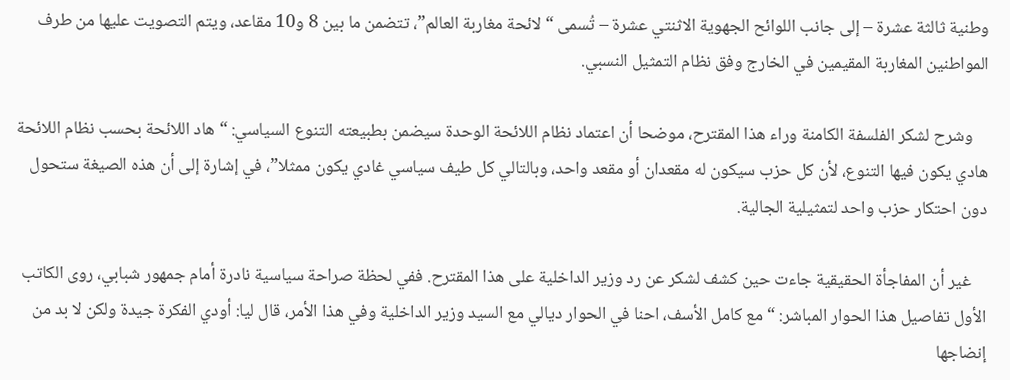وطنية ثالثة عشرة – إلى جانب اللوائح الجهوية الاثنتي عشرة – تُسمى “لائحة مغاربة العالم”، تتضمن ما بين 8 و10 مقاعد، ويتم التصويت عليها من طرف المواطنين المغاربة المقيمين في الخارج وفق نظام التمثيل النسبي.

    وشرح لشكر الفلسفة الكامنة وراء هذا المقترح، موضحا أن اعتماد نظام اللائحة الوحدة سيضمن بطبيعته التنوع السياسي: “هاد اللائحة بحسب نظام اللائحة هادي يكون فيها التنوع، لأن كل حزب سيكون له مقعدان أو مقعد واحد، وبالتالي كل طيف سياسي غادي يكون ممثلا”، في إشارة إلى أن هذه الصيغة ستحول دون احتكار حزب واحد لتمثيلية الجالية.

    غير أن المفاجأة الحقيقية جاءت حين كشف لشكر عن رد وزير الداخلية على هذا المقترح. ففي لحظة صراحة سياسية نادرة أمام جمهور شبابي، روى الكاتب الأول تفاصيل هذا الحوار المباشر: “مع كامل الأسف، احنا في الحوار ديالي مع السيد وزير الداخلية وفي هذا الأمر، قال ليا: أودي الفكرة جيدة ولكن لا بد من إنضاجها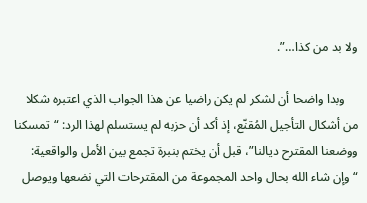ولا بد من كذا…”.

    وبدا واضحا أن لشكر لم يكن راضيا عن هذا الجواب الذي اعتبره شكلا من أشكال التأجيل المُقنّع، إذ أكد أن حزبه لم يستسلم لهذا الرد: “تمسكنا ووضعنا المقترح ديالنا”، قبل أن يختم بنبرة تجمع بين الأمل والواقعية: “وإن شاء الله بحال واحد المجموعة من المقترحات التي نضعها ويوصل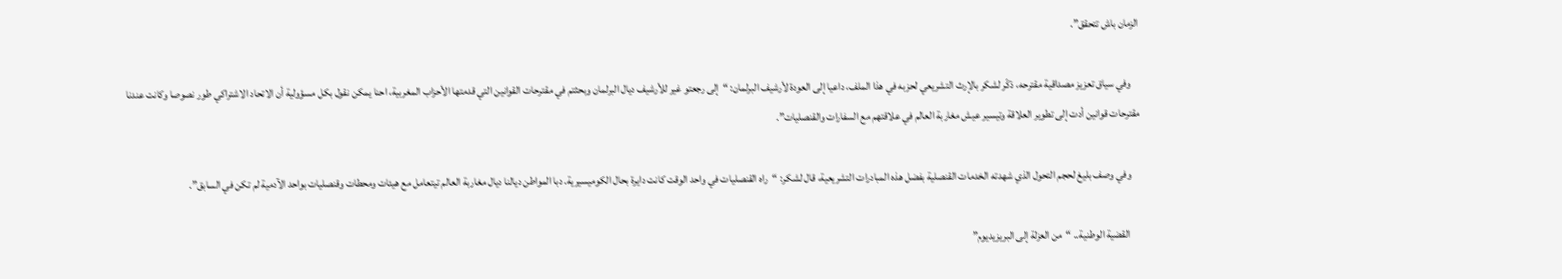الزمان باش تتحقق”.

    وفي سياق تعزيز مصداقية مقترحه، ذكّر لشكر بالإرث التشريعي لحزبه في هذا الملف، داعيا إلى العودة لأرشيف البرلمان: “إلى رجعتو غير للأرشيف ديال البرلمان وبحثتم في مقترحات القوانين التي قدمتها الأحزاب المغربية، احنا يمكن نقول بكل مسؤولية أن الاتحاد الاشتراكي طور نصوصا وكانت عندنا مقترحات قوانين أدت إلى تطوير العلاقة وتيسير عيش مغاربة العالم في علاقتهم مع السفارات والقنصليات”.

    وفي وصف بليغ لحجم التحول الذي شهدته الخدمات القنصلية بفضل هذه المبادرات التشريعية، قال لشكر: “راه القنصليات في واحد الوقت كانت دايرة بحال الكوميسيرية. دبا المواطن ديالنا ديال مغاربة العالم تيتعامل مع هيئات ومحطات وقنصليات بواحد الآدمية لم تكن في السابق”.

     القضية الوطنية.. “من العزلة إلى البريزيديوم”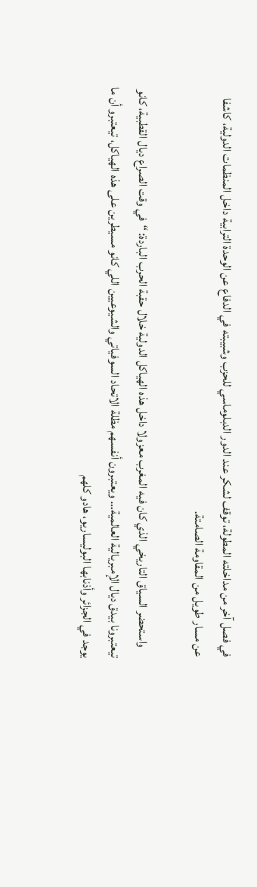في فصل آخر من مداخلته المطولة، توقف لشكر عند الدور الدبلوماسي للحزب وشبيبته في الدفاع عن الوحدة الترابية داخل المنظمات الدولية، كاشفا عن مسار طويل من المقاومة الصامتة.

    واستحضر السياق التاريخي الذي كان فيه المغرب معزولا داخل هذه الهياكل الدولية خلال حقبة الحرب الباردة: “في وقت الصراع ديال القطبية، كانو تيعتبرونا بيدق ديال الإمبريالية العالمية… ويعتبرون أنفسهم مظلة الاتحاد السوفياتي والشيوعيين اللي كانو مسيطرين على هذه الهياكل، تيعتبرو أن ما يوجد في الجزائر وأذنابها البوليساريو، هادو كلهم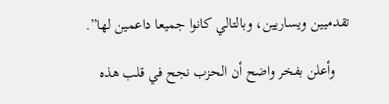تقدميين ويساريين، وبالتالي كانوا جميعا داعمين لها”.

    وأعلن بفخر واضح أن الحزب نجح في قلب هذه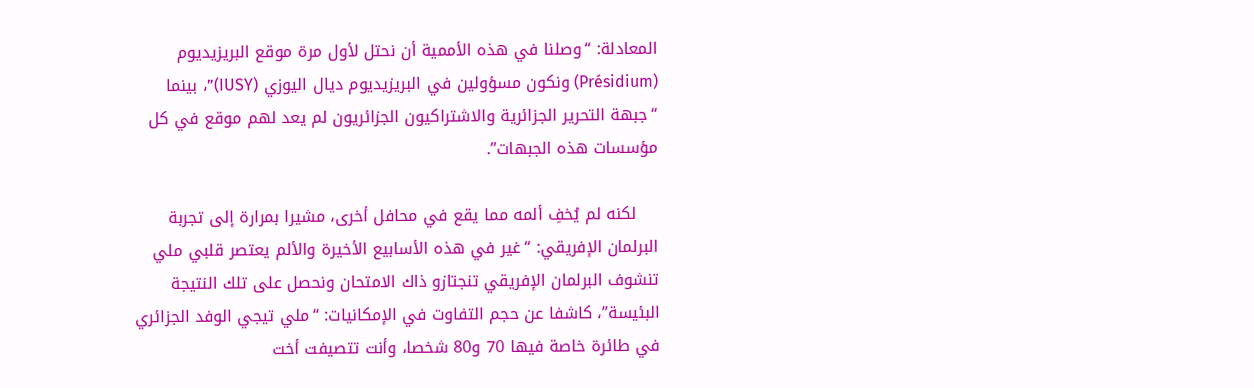المعادلة: “وصلنا في هذه الأممية أن نحتل لأول مرة موقع البريزيديوم (Présidium) ونكون مسؤولين في البريزيديوم ديال اليوزي (IUSY)”، بينما “جبهة التحرير الجزائرية والاشتراكيون الجزائريون لم يعد لهم موقع في كل مؤسسات هذه الجبهات”.

    لكنه لم يُخفِ ألمه مما يقع في محافل أخرى، مشيرا بمرارة إلى تجربة البرلمان الإفريقي: “غير في هذه الأسابيع الأخيرة والألم يعتصر قلبي ملي تنشوف البرلمان الإفريقي تنجتازو ذاك الامتحان ونحصل على تلك النتيجة البئيسة”، كاشفا عن حجم التفاوت في الإمكانيات: “ملي تيجي الوفد الجزائري في طائرة خاصة فيها 70 و80 شخصا، وأنت تتصيفت أخت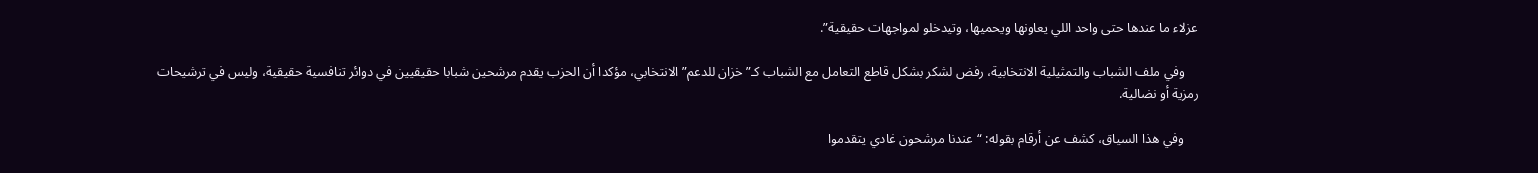عزلاء ما عندها حتى واحد اللي يعاونها ويحميها، وتيدخلو لمواجهات حقيقية”.

    وفي ملف الشباب والتمثيلية الانتخابية، رفض لشكر بشكل قاطع التعامل مع الشباب كـ”خزان للدعم” الانتخابي، مؤكدا أن الحزب يقدم مرشحين شبابا حقيقيين في دوائر تنافسية حقيقية، وليس في ترشيحات رمزية أو نضالية.

    وفي هذا السياق، كشف عن أرقام بقوله: “عندنا مرشحون غادي يتقدموا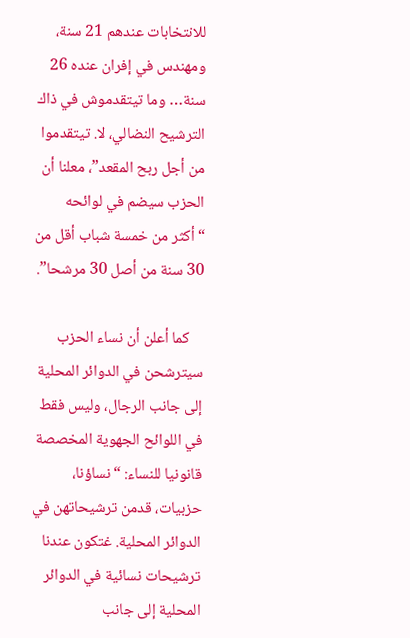للانتخابات عندهم 21 سنة، ومهندس في إفران عنده 26 سنة… وما تيتقدموش في ذاك الترشيح النضالي، لا. تيتقدموا من أجل ربح المقعد”، معلنا أن الحزب سيضم في لوائحه “أكثر من خمسة شباب أقل من 30 سنة من أصل 30 مرشحا”.

    كما أعلن أن نساء الحزب سيترشحن في الدوائر المحلية إلى جانب الرجال، وليس فقط في اللوائح الجهوية المخصصة قانونيا للنساء: “نساؤنا، حزبيات، قدمن ترشيحاتهن في الدوائر المحلية. غتكون عندنا ترشيحات نسائية في الدوائر المحلية إلى جانب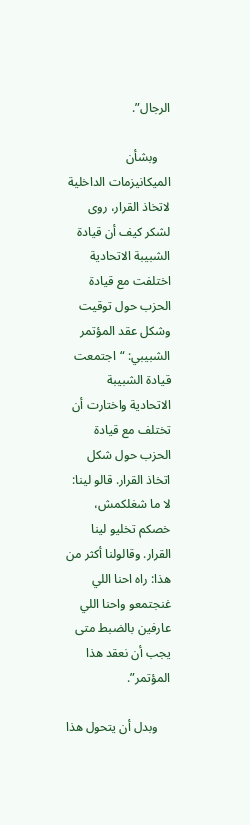الرجال”.

    وبشأن الميكانيزمات الداخلية لاتخاذ القرار، روى لشكر كيف أن قيادة الشبيبة الاتحادية اختلفت مع قيادة الحزب حول توقيت وشكل عقد المؤتمر الشبيبي: “اجتمعت قيادة الشبيبة الاتحادية واختارت أن تختلف مع قيادة الحزب حول شكل اتخاذ القرار. قالو لينا: لا ما شغلكمش، خصكم تخليو لينا القرار. وقالولنا أكثر من هذا: راه احنا اللي غنجتمعو واحنا اللي عارفين بالضبط متى يجب أن نعقد هذا المؤتمر”.

    وبدل أن يتحول هذا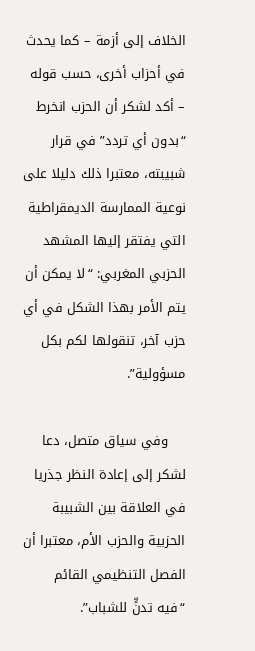الخلاف إلى أزمة – كما يحدث في أحزاب أخرى، حسب قوله – أكد لشكر أن الحزب انخرط “بدون أي تردد” في قرار شبيبته، معتبرا ذلك دليلا على نوعية الممارسة الديمقراطية التي يفتقر إليها المشهد الحزبي المغربي: “لا يمكن أن يتم الأمر بهذا الشكل في أي حزب آخر، تنقولها لكم بكل مسؤولية”.

    وفي سياق متصل، دعا لشكر إلى إعادة النظر جذريا في العلاقة بين الشبيبة الحزبية والحزب الأم، معتبرا أن الفصل التنظيمي القائم “فيه تدنٍّ للشباب”.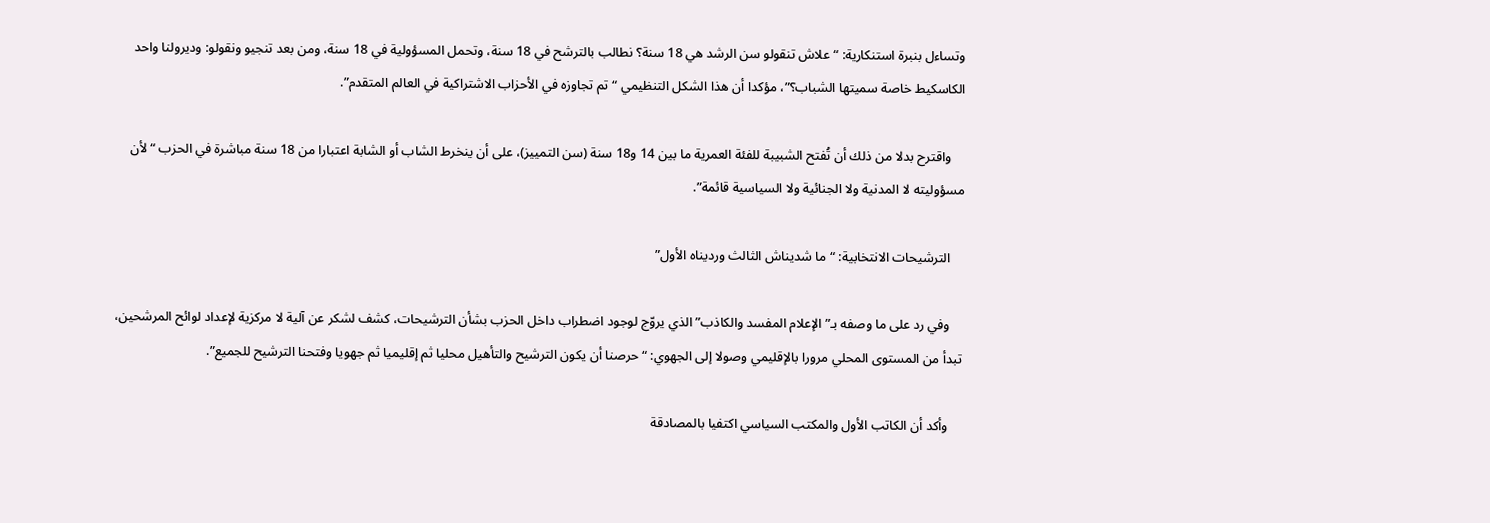وتساءل بنبرة استنكارية: “علاش تنقولو سن الرشد هي 18 سنة؟ نطالب بالترشح في 18 سنة، وتحمل المسؤولية في 18 سنة، ومن بعد تنجيو ونقولو: وديرولنا واحد الكاسكيط خاصة سميتها الشباب؟”، مؤكدا أن هذا الشكل التنظيمي “تم تجاوزه في الأحزاب الاشتراكية في العالم المتقدم”.

    واقترح بدلا من ذلك أن تُفتح الشبيبة للفئة العمرية ما بين 14 و18 سنة (سن التمييز)، على أن ينخرط الشاب أو الشابة اعتبارا من 18 سنة مباشرة في الحزب “لأن مسؤوليته لا المدنية ولا الجنائية ولا السياسية قائمة”.

    الترشيحات الانتخابية: “ما شديناش الثالث ورديناه الأول”

    وفي رد على ما وصفه بـ”الإعلام المفسد والكاذب” الذي يروّج لوجود اضطراب داخل الحزب بشأن الترشيحات، كشف لشكر عن آلية لا مركزية لإعداد لوائح المرشحين، تبدأ من المستوى المحلي مرورا بالإقليمي وصولا إلى الجهوي: “حرصنا أن يكون الترشيح والتأهيل محليا ثم إقليميا ثم جهويا وفتحنا الترشيح للجميع”.

    وأكد أن الكاتب الأول والمكتب السياسي اكتفيا بالمصادقة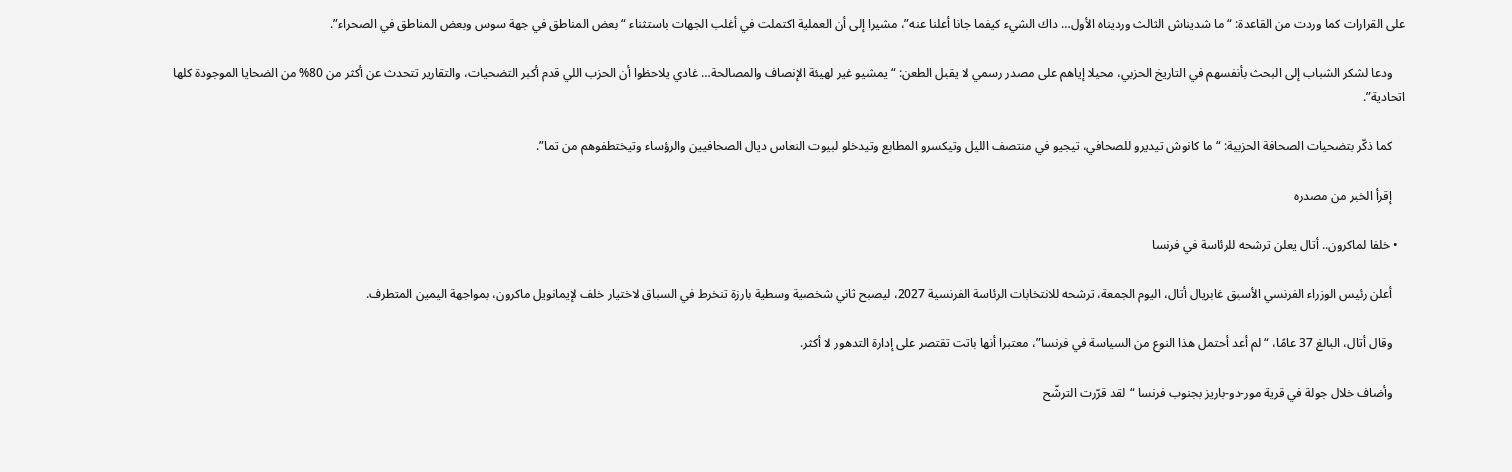على القرارات كما وردت من القاعدة: “ما شديناش الثالث ورديناه الأول… داك الشيء كيفما جانا أعلنا عنه”، مشيرا إلى أن العملية اكتملت في أغلب الجهات باستثناء “بعض المناطق في جهة سوس وبعض المناطق في الصحراء”.

    ودعا لشكر الشباب إلى البحث بأنفسهم في التاريخ الحزبي، محيلا إياهم على مصدر رسمي لا يقبل الطعن: “يمشيو غير لهيئة الإنصاف والمصالحة… غادي يلاحظوا أن الحزب اللي قدم أكبر التضحيات، والتقارير تتحدث عن أكثر من 80% من الضحايا الموجودة كلها اتحادية”.

    كما ذكّر بتضحيات الصحافة الحزبية: “ما كانوش تيديرو للصحافي، تيجيو في منتصف الليل وتيكسرو المطابع وتيدخلو لبيوت النعاس ديال الصحافيين والرؤساء وتيختطفوهم من تما”.

    إقرأ الخبر من مصدره

  • خلفا لماكرون.. أتال يعلن ترشحه للرئاسة في فرنسا

    أعلن رئيس الوزراء الفرنسي الأسبق غابريال أتال، اليوم الجمعة، ترشحه للانتخابات الرئاسة الفرنسية 2027، ليصبح ثاني شخصية وسطية بارزة تنخرط في السباق لاختيار خلف لإيمانويل ماكرون، بمواجهة اليمين المتطرف.

    وقال أتال، البالغ 37 عامًا، “لم أعد أحتمل هذا النوع من السياسة في فرنسا”، معتبرا أنها باتت تقتصر على إدارة التدهور لا أكثر.

    وأضاف خلال جولة في قرية مور-دو-باريز بجنوب فرنسا “لقد قرّرت الترشّح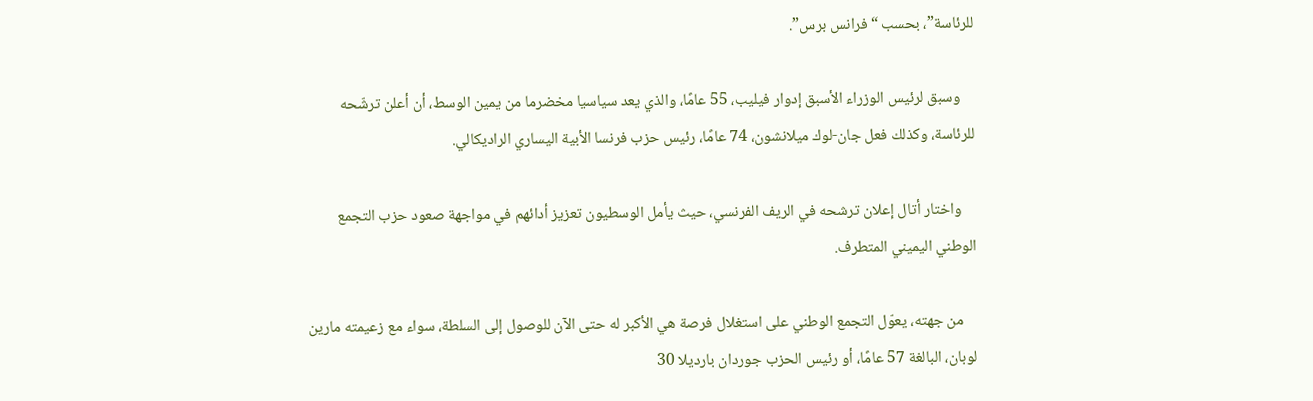للرئاسة”، بحسب “فرانس برس”.

    وسبق لرئيس الوزراء الأسبق إدوار فيليب، 55 عامًا، والذي يعد سياسيا مخضرما من يمين الوسط، أن أعلن ترشّحه للرئاسة، وكذلك فعل جان-لوك ميلانشون، 74 عامًا، رئيس حزب فرنسا الأبية اليساري الراديكالي.

    واختار أتال إعلان ترشحه في الريف الفرنسي، حيث يأمل الوسطيون تعزيز أدائهم في مواجهة صعود حزب التجمع الوطني اليميني المتطرف.

    من جهته، يعوّل التجمع الوطني على استغلال فرصة هي الأكبر له حتى الآن للوصول إلى السلطة، سواء مع زعيمته مارين لوبان، البالغة 57 عامًا، أو رئيس الحزب جوردان بارديلا 30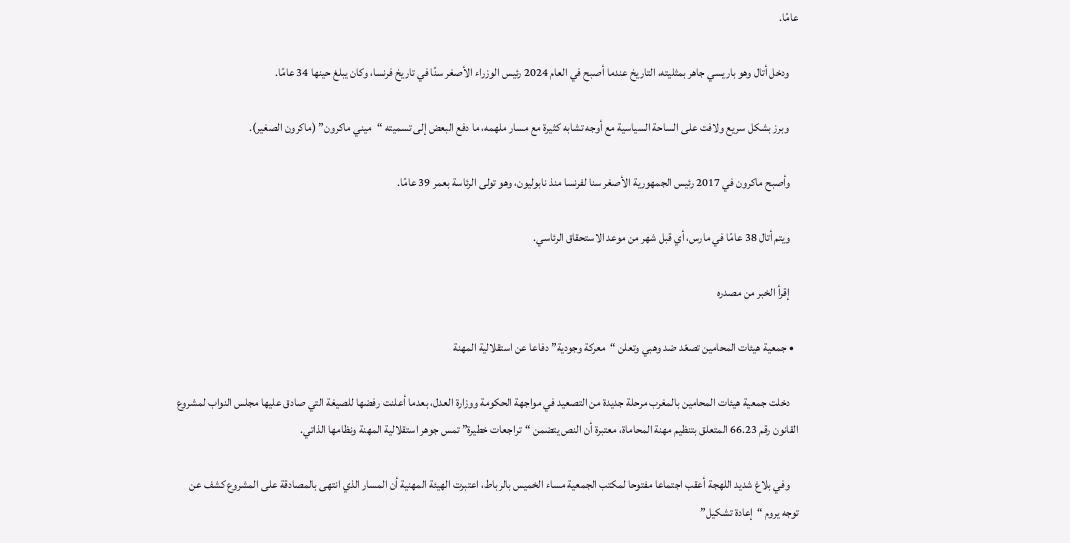عامًا.

    ودخل أتال وهو باريسي جاهر بمثليته، التاريخ عندما أصبح في العام 2024 رئيس الوزراء الأصغر سنًا في تاريخ فرنسا، وكان يبلغ حينها 34 عامًا.

    وبرز بشكل سريع ولافت على الساحة السياسية مع أوجه تشابه كثيرة مع مسار ملهمه، ما دفع البعض إلى تسميته “ميني ماكرون” (ماكرون الصغير).

    وأصبح ماكرون في 2017 رئيس الجمهورية الأصغر سنا لفرنسا منذ نابوليون، وهو تولى الرئاسة بعمر 39 عامًا.

    ويتم أتال 38 عامًا في مارس، أي قبل شهر من موعد الاستحقاق الرئاسي.

    إقرأ الخبر من مصدره

  • جمعية هيئات المحامين تصعّد ضد وهبي وتعلن “معركة وجودية” دفاعا عن استقلالية المهنة

    دخلت جمعية هيئات المحامين بالمغرب مرحلة جديدة من التصعيد في مواجهة الحكومة ووزارة العدل، بعدما أعلنت رفضها للصيغة التي صادق عليها مجلس النواب لمشروع القانون رقم 66.23 المتعلق بتنظيم مهنة المحاماة، معتبرة أن النص يتضمن “تراجعات خطيرة” تمس جوهر استقلالية المهنة ونظامها الذاتي.

    وفي بلاغ شديد اللهجة أعقب اجتماعا مفتوحا لمكتب الجمعية مساء الخميس بالرباط، اعتبرت الهيئة المهنية أن المسار الذي انتهى بالمصادقة على المشروع كشف عن توجه يروم “إعادة تشكيل”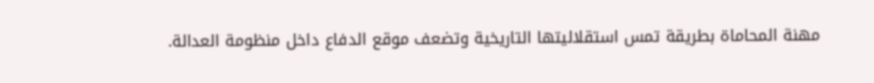مهنة المحاماة بطريقة تمس استقلاليتها التاريخية وتضعف موقع الدفاع داخل منظومة العدالة.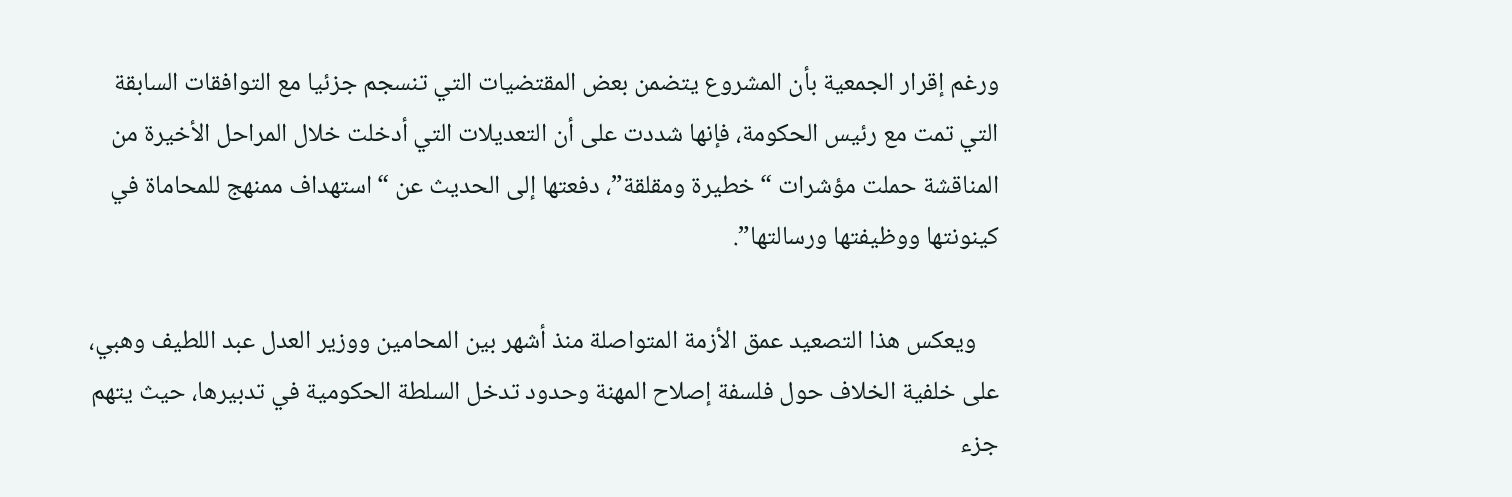ورغم إقرار الجمعية بأن المشروع يتضمن بعض المقتضيات التي تنسجم جزئيا مع التوافقات السابقة التي تمت مع رئيس الحكومة، فإنها شددت على أن التعديلات التي أدخلت خلال المراحل الأخيرة من المناقشة حملت مؤشرات “خطيرة ومقلقة”، دفعتها إلى الحديث عن “استهداف ممنهج للمحاماة في كينونتها ووظيفتها ورسالتها”.

    ويعكس هذا التصعيد عمق الأزمة المتواصلة منذ أشهر بين المحامين ووزير العدل عبد اللطيف وهبي، على خلفية الخلاف حول فلسفة إصلاح المهنة وحدود تدخل السلطة الحكومية في تدبيرها، حيث يتهم جزء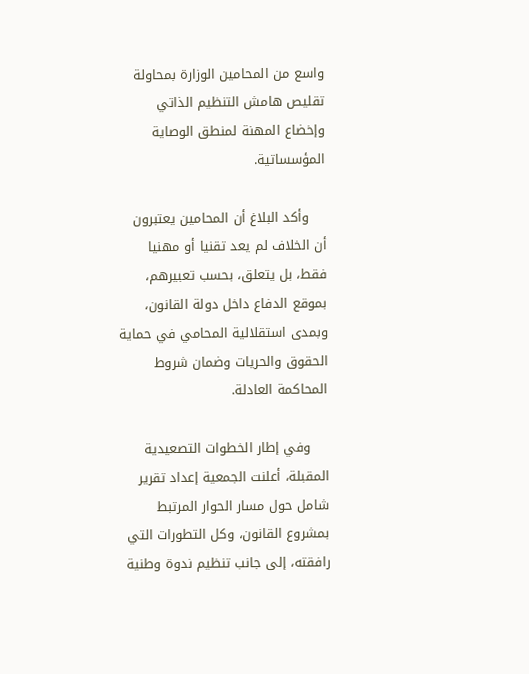واسع من المحامين الوزارة بمحاولة تقليص هامش التنظيم الذاتي وإخضاع المهنة لمنطق الوصاية المؤسساتية.

    وأكد البلاغ أن المحامين يعتبرون أن الخلاف لم يعد تقنيا أو مهنيا فقط، بل يتعلق، بحسب تعبيرهم، بموقع الدفاع داخل دولة القانون، وبمدى استقلالية المحامي في حماية الحقوق والحريات وضمان شروط المحاكمة العادلة.

    وفي إطار الخطوات التصعيدية المقبلة، أعلنت الجمعية إعداد تقرير شامل حول مسار الحوار المرتبط بمشروع القانون، وكل التطورات التي رافقته، إلى جانب تنظيم ندوة وطنية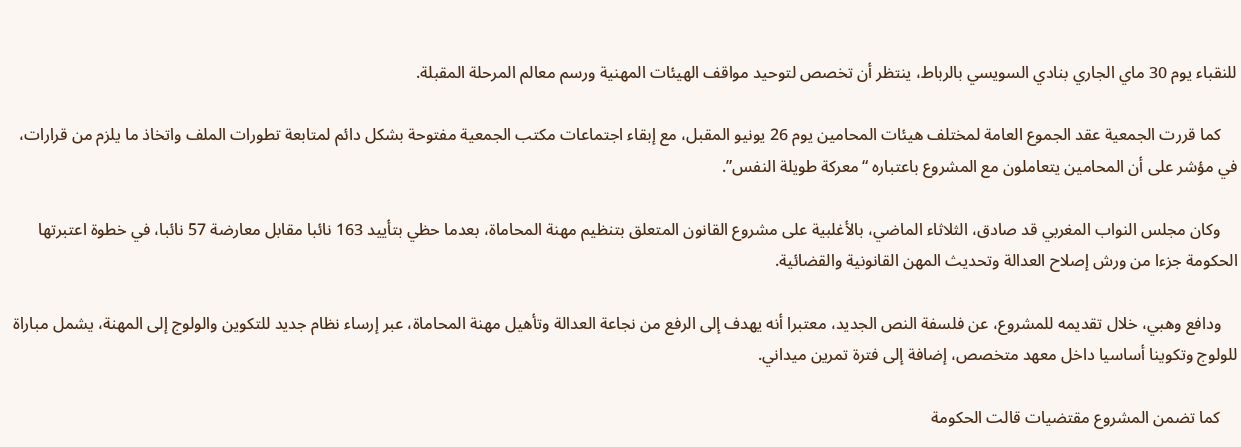للنقباء يوم 30 ماي الجاري بنادي السويسي بالرباط، ينتظر أن تخصص لتوحيد مواقف الهيئات المهنية ورسم معالم المرحلة المقبلة.

    كما قررت الجمعية عقد الجموع العامة لمختلف هيئات المحامين يوم 26 يونيو المقبل، مع إبقاء اجتماعات مكتب الجمعية مفتوحة بشكل دائم لمتابعة تطورات الملف واتخاذ ما يلزم من قرارات، في مؤشر على أن المحامين يتعاملون مع المشروع باعتباره “معركة طويلة النفس”.

    وكان مجلس النواب المغربي قد صادق، الثلاثاء الماضي، بالأغلبية على مشروع القانون المتعلق بتنظيم مهنة المحاماة، بعدما حظي بتأييد 163 نائبا مقابل معارضة 57 نائبا، في خطوة اعتبرتها الحكومة جزءا من ورش إصلاح العدالة وتحديث المهن القانونية والقضائية.

    ودافع وهبي، خلال تقديمه للمشروع، عن فلسفة النص الجديد، معتبرا أنه يهدف إلى الرفع من نجاعة العدالة وتأهيل مهنة المحاماة، عبر إرساء نظام جديد للتكوين والولوج إلى المهنة، يشمل مباراة للولوج وتكوينا أساسيا داخل معهد متخصص، إضافة إلى فترة تمرين ميداني.

    كما تضمن المشروع مقتضيات قالت الحكومة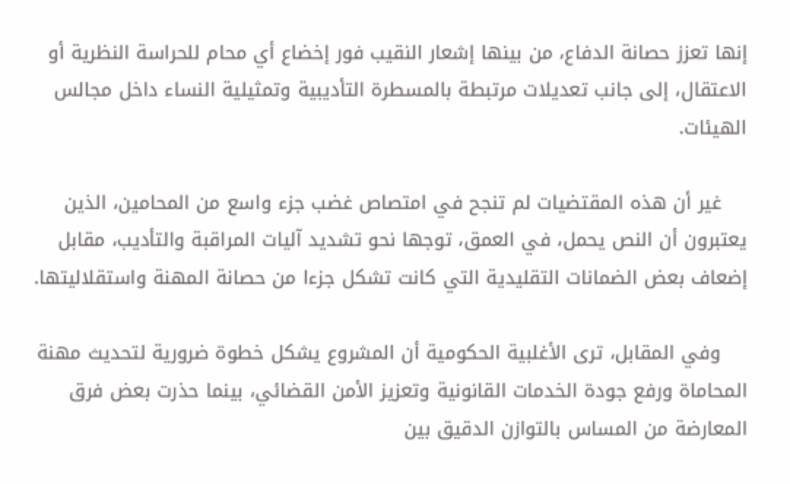إنها تعزز حصانة الدفاع، من بينها إشعار النقيب فور إخضاع أي محام للحراسة النظرية أو الاعتقال، إلى جانب تعديلات مرتبطة بالمسطرة التأديبية وتمثيلية النساء داخل مجالس الهيئات.

    غير أن هذه المقتضيات لم تنجح في امتصاص غضب جزء واسع من المحامين، الذين يعتبرون أن النص يحمل، في العمق، توجها نحو تشديد آليات المراقبة والتأديب، مقابل إضعاف بعض الضمانات التقليدية التي كانت تشكل جزءا من حصانة المهنة واستقلاليتها.

    وفي المقابل، ترى الأغلبية الحكومية أن المشروع يشكل خطوة ضرورية لتحديث مهنة المحاماة ورفع جودة الخدمات القانونية وتعزيز الأمن القضائي، بينما حذرت بعض فرق المعارضة من المساس بالتوازن الدقيق بين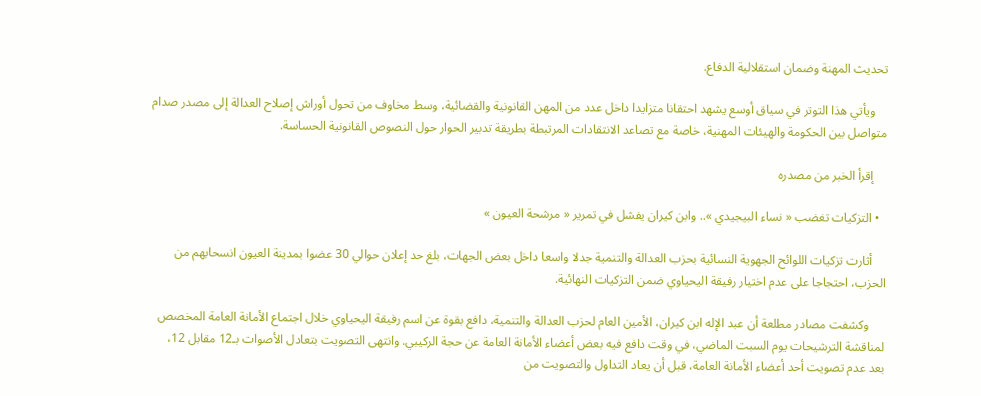تحديث المهنة وضمان استقلالية الدفاع.

    ويأتي هذا التوتر في سياق أوسع يشهد احتقانا متزايدا داخل عدد من المهن القانونية والقضائية، وسط مخاوف من تحول أوراش إصلاح العدالة إلى مصدر صدام متواصل بين الحكومة والهيئات المهنية، خاصة مع تصاعد الانتقادات المرتبطة بطريقة تدبير الحوار حول النصوص القانونية الحساسة.

    إقرأ الخبر من مصدره

  • التزكيات تغضب « نساء البيجيدي ».. وابن كيران يفشل في تمرير « مرشحة العيون »

    أثارت تزكيات اللوائح الجهوية النسائية بحزب العدالة والتنمية جدلا واسعا داخل بعض الجهات، بلغ حد إعلان حوالي 30 عضوا بمدينة العيون انسحابهم من الحزب، احتجاجا على عدم اختيار رفيقة اليحياوي ضمن التزكيات النهائية.

     وكشفت مصادر مطلعة أن عبد الإله ابن كيران، الأمين العام لحزب العدالة والتنمية، دافع بقوة عن اسم رفيقة اليحياوي خلال اجتماع الأمانة العامة المخصص لمناقشة الترشيحات يوم السبت الماضي، في وقت دافع فيه بعض أعضاء الأمانة العامة عن حجة الركيبي. وانتهى التصويت بتعادل الأصوات بـ12 مقابل 12، بعد عدم تصويت أحد أعضاء الأمانة العامة، قبل أن يعاد التداول والتصويت من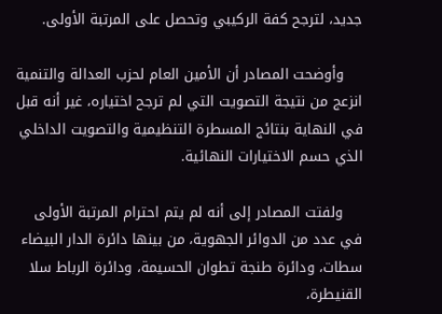جديد، لترجح كفة الركيبي وتحصل على المرتبة الأولى.

    وأوضحت المصادر أن الأمين العام لحزب العدالة والتنمية انزعج من نتيجة التصويت التي لم ترجح اختياره، غير أنه قبل في النهاية بنتائج المسطرة التنظيمية والتصويت الداخلي الذي حسم الاختيارات النهائية.

    ولفتت المصادر إلى أنه لم يتم احترام المرتبة الأولى في عدد من الدوائر الجهوية، من بينها دائرة الدار البيضاء سطات، ودائرة طنجة تطوان الحسيمة، ودائرة الرباط سلا القنيطرة،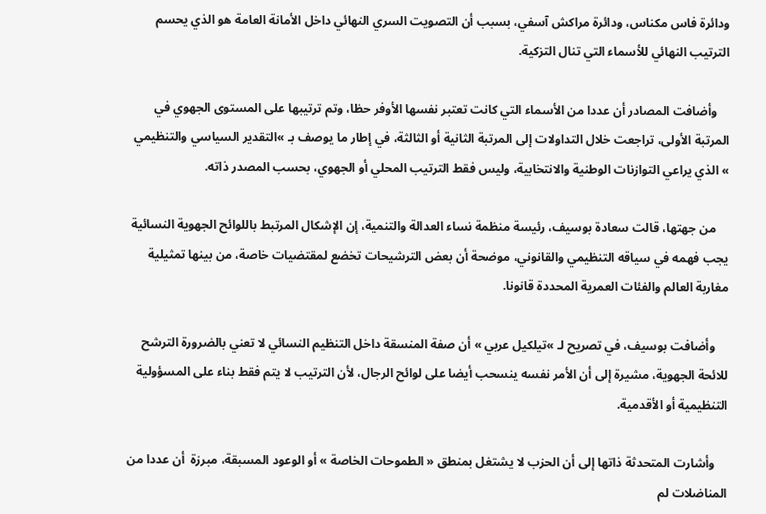ودائرة فاس مكناس، ودائرة مراكش آسفي، بسبب أن التصويت السري النهائي داخل الأمانة العامة هو الذي يحسم الترتيب النهائي للأسماء التي تنال التزكية.

    وأضافت المصادر أن عددا من الأسماء التي كانت تعتبر نفسها الأوفر حظا، وتم ترتيبها على المستوى الجهوي في المرتبة الأولى، تراجعت خلال التداولات إلى المرتبة الثانية أو الثالثة، في إطار ما يوصف بـ »التقدير السياسي والتنظيمي » الذي يراعي التوازنات الوطنية والانتخابية، وليس فقط الترتيب المحلي أو الجهوي، بحسب المصدر ذاته.

    من جهتها، قالت سعادة بوسيف، رئيسة منظمة نساء العدالة والتنمية، إن الإشكال المرتبط باللوائح الجهوية النسائية يجب فهمه في سياقه التنظيمي والقانوني، موضحة أن بعض الترشيحات تخضع لمقتضيات خاصة، من بينها تمثيلية مغاربة العالم والفئات العمرية المحددة قانونا.

    وأضافت بوسيف، في تصريح لـ »تيلكيل عربي » أن صفة المنسقة داخل التنظيم النسائي لا تعني بالضرورة الترشح للائحة الجهوية، مشيرة إلى أن الأمر نفسه ينسحب أيضا على لوائح الرجال، لأن الترتيب لا يتم فقط بناء على المسؤولية التنظيمية أو الأقدمية.

    وأشارت المتحدثة ذاتها إلى أن الحزب لا يشتغل بمنطق « الطموحات الخاصة » أو الوعود المسبقة، مبرزة  أن عددا من المناضلات لم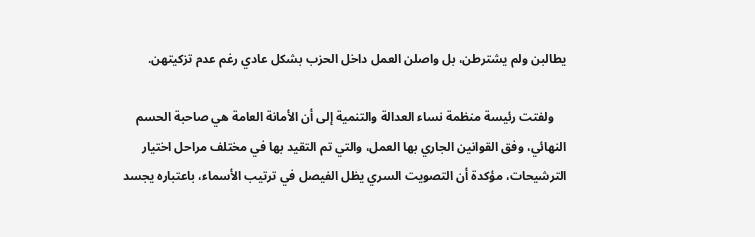يطالبن ولم يشترطن، بل واصلن العمل داخل الحزب بشكل عادي رغم عدم تزكيتهن.

    ولفتت رئيسة منظمة نساء العدالة والتنمية إلى أن الأمانة العامة هي صاحبة الحسم النهائي، وفق القوانين الجاري بها العمل، والتي تم التقيد بها في مختلف مراحل اختيار الترشيحات، مؤكدة أن التصويت السري يظل الفيصل في ترتيب الأسماء، باعتباره يجسد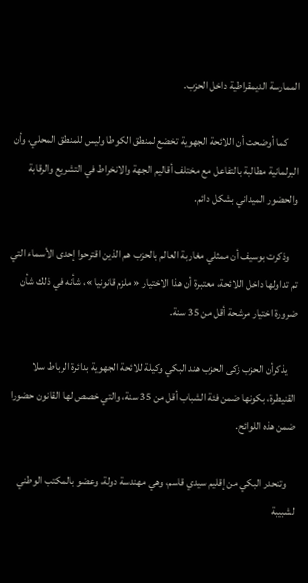الممارسة الديمقراطية داخل الحزب.

     كما أوضحت أن اللائحة الجهوية تخضع لمنطق الكوطا وليس للمنطق المحلي، وأن البرلمانية مطالبة بالتفاعل مع مختلف أقاليم الجهة والانخراط في التشريع والرقابة والحضور الميداني بشكل دائم.

    وذكرت بوسيف أن ممثلي مغاربة العالم بالحزب هم الذين اقترحوا إحدى الأسماء التي تم تداولها داخل اللائحة، معتبرة أن هذا الاختيار « ملزم قانونيا »، شأنه في ذلك شأن ضرورة اختيار مرشحة أقل من 35 سنة.

    يذكرأن الحزب زكى الحزب هند البكي وكيلة للائحة الجهوية بدائرة الرباط سلا القنيطرة، بكونها ضمن فئة الشباب أقل من 35 سنة، والتي خصص لها القانون حضورا ضمن هذه اللوائح.

    وتنحدر البكي من إقليم سيدي قاسم، وهي مهندسة دولة، وعضو بالمكتب الوطني لشبيبة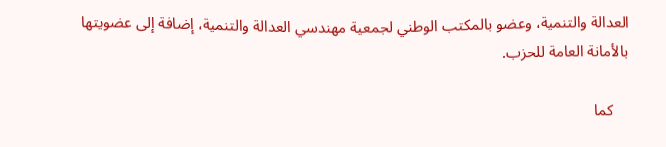العدالة والتنمية، وعضو بالمكتب الوطني لجمعية مهندسي العدالة والتنمية، إضافة إلى عضويتها بالأمانة العامة للحزب.

    كما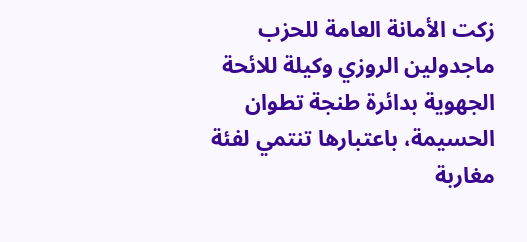زكت الأمانة العامة للحزب ماجدولين الروزي وكيلة للائحة الجهوية بدائرة طنجة تطوان الحسيمة، باعتبارها تنتمي لفئة مغاربة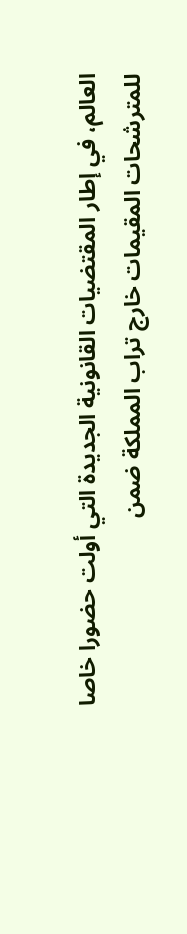العالم، في إطار المقتضيات القانونية الجديدة التي أولت حضورا خاصا للمترشحات المقيمات خارج تراب المملكة ضمن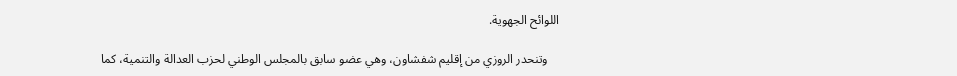اللوائح الجهوية.

    وتنحدر الروزي من إقليم شفشاون، وهي عضو سابق بالمجلس الوطني لحزب العدالة والتنمية، كما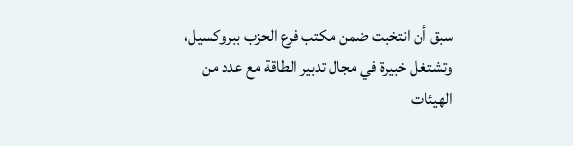سبق أن انتخبت ضمن مكتب فرع الحزب ببروكسيل، وتشتغل خبيرة في مجال تدبير الطاقة مع عدد من الهيئات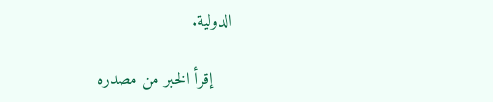الدولية.

    إقرأ الخبر من مصدره